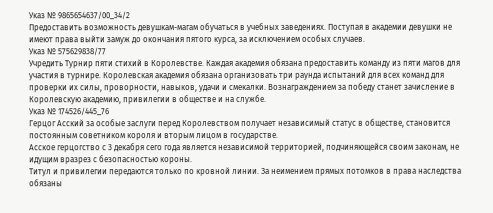Указ № 9865654637/00_34/2
Предоставить возможность девушкам-магам обучаться в учебных заведениях. Поступая в академии девушки не имеют права выйти замуж до окончания пятого курса, за исключением особых случаев.
Указ № 575629838/77
Учредить Турнир пяти стихий в Королевстве. Каждая академия обязана предоставить команду из пяти магов для участия в турнире. Королевская академия обязана организовать три раунда испытаний для всех команд для проверки их силы, проворности, навыков, удачи и смекалки. Вознаграждением за победу станет зачисление в Королевскую академию, привилегии в обществе и на службе.
Указ № 174526/445_76
Герцог Асский за особые заслуги перед Королевством получает независимый статус в обществе, становится постоянным советником короля и вторым лицом в государстве.
Асское герцогство с 3 декабря сего года является независимой территорией, подчиняющейся своим законам, не идущим вразрез с безопасностью короны.
Титул и привилегии передаются только по кровной линии. За неимением прямых потомков в права наследства обязаны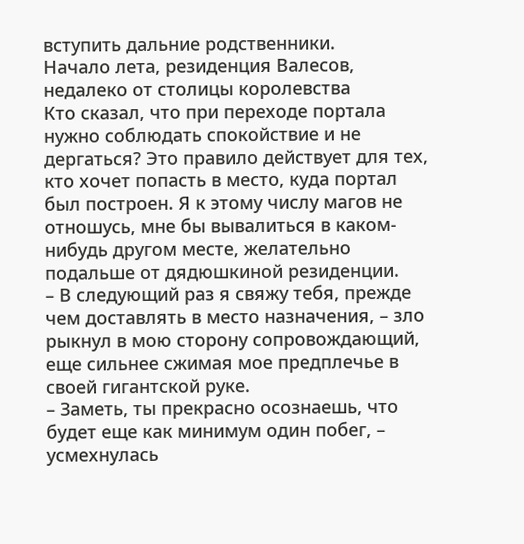вступить дальние родственники.
Начало лета, резиденция Валесов, недалеко от столицы королевства
Кто сказал, что при переходе портала нужно соблюдать спокойствие и не дергаться? Это правило действует для тех, кто хочет попасть в место, куда портал был построен. Я к этому числу магов не отношусь, мне бы вывалиться в каком-нибудь другом месте, желательно подальше от дядюшкиной резиденции.
– В следующий раз я свяжу тебя, прежде чем доставлять в место назначения, – зло рыкнул в мою сторону сопровождающий, еще сильнее сжимая мое предплечье в своей гигантской руке.
– Заметь, ты прекрасно осознаешь, что будет еще как минимум один побег, – усмехнулась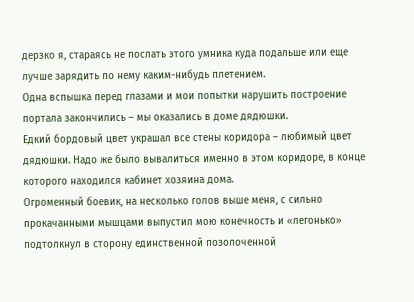дерзко я, стараясь не послать этого умника куда подальше или еще лучше зарядить по нему каким-нибудь плетением.
Одна вспышка перед глазами и мои попытки нарушить построение портала закончились – мы оказались в доме дядюшки.
Едкий бордовый цвет украшал все стены коридора – любимый цвет дядюшки. Надо же было вывалиться именно в этом коридоре, в конце которого находился кабинет хозяина дома.
Огроменный боевик, на несколько голов выше меня, с сильно прокачанными мышцами выпустил мою конечность и «легонько» подтолкнул в сторону единственной позолоченной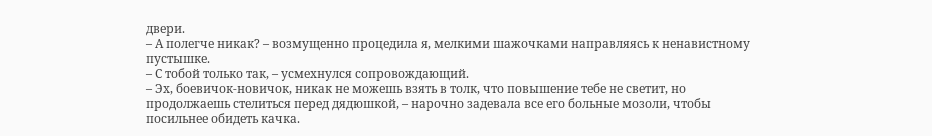двери.
– А полегче никак? – возмущенно процедила я, мелкими шажочками направляясь к ненавистному пустышке.
– С тобой только так, – усмехнулся сопровождающий.
– Эх, боевичок-новичок, никак не можешь взять в толк, что повышение тебе не светит, но продолжаешь стелиться перед дядюшкой, – нарочно задевала все его больные мозоли, чтобы посильнее обидеть качка.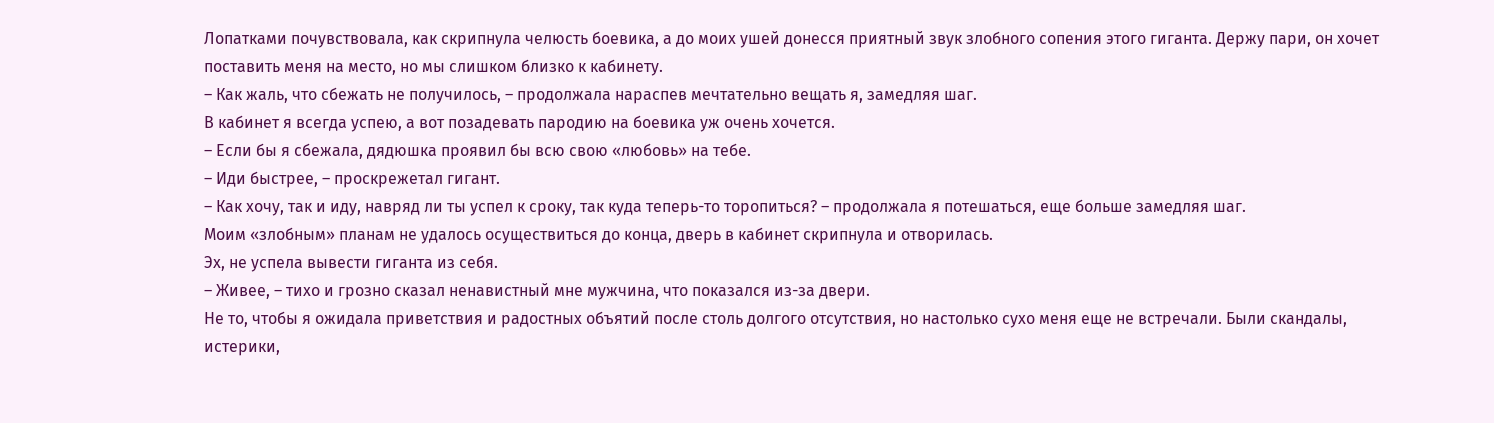Лопатками почувствовала, как скрипнула челюсть боевика, а до моих ушей донесся приятный звук злобного сопения этого гиганта. Держу пари, он хочет поставить меня на место, но мы слишком близко к кабинету.
– Как жаль, что сбежать не получилось, – продолжала нараспев мечтательно вещать я, замедляя шаг.
В кабинет я всегда успею, а вот позадевать пародию на боевика уж очень хочется.
– Если бы я сбежала, дядюшка проявил бы всю свою «любовь» на тебе.
– Иди быстрее, – проскрежетал гигант.
– Как хочу, так и иду, навряд ли ты успел к сроку, так куда теперь-то торопиться? – продолжала я потешаться, еще больше замедляя шаг.
Моим «злобным» планам не удалось осуществиться до конца, дверь в кабинет скрипнула и отворилась.
Эх, не успела вывести гиганта из себя.
– Живее, – тихо и грозно сказал ненавистный мне мужчина, что показался из-за двери.
Не то, чтобы я ожидала приветствия и радостных объятий после столь долгого отсутствия, но настолько сухо меня еще не встречали. Были скандалы, истерики,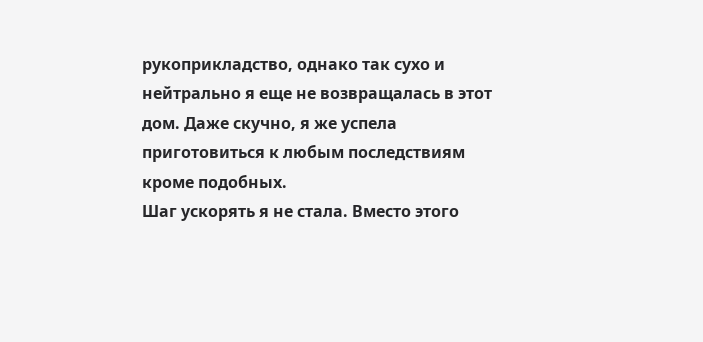рукоприкладство, однако так сухо и нейтрально я еще не возвращалась в этот дом. Даже скучно, я же успела приготовиться к любым последствиям кроме подобных.
Шаг ускорять я не стала. Вместо этого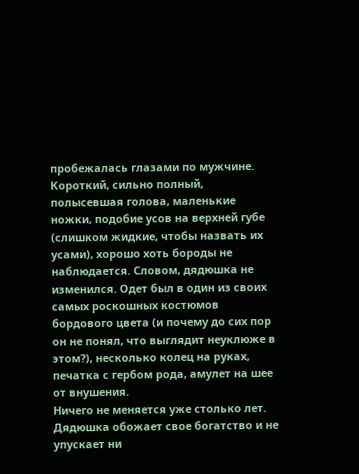пробежалась глазами по мужчине. Короткий, сильно полный, полысевшая голова, маленькие ножки, подобие усов на верхней губе (слишком жидкие, чтобы назвать их усами), хорошо хоть бороды не наблюдается. Словом, дядюшка не изменился. Одет был в один из своих самых роскошных костюмов бордового цвета (и почему до сих пор он не понял, что выглядит неуклюже в этом?), несколько колец на руках, печатка с гербом рода, амулет на шее от внушения.
Ничего не меняется уже столько лет. Дядюшка обожает свое богатство и не упускает ни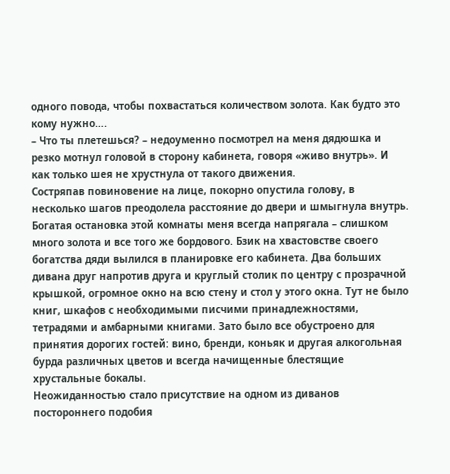одного повода, чтобы похвастаться количеством золота. Как будто это кому нужно….
– Что ты плетешься? – недоуменно посмотрел на меня дядюшка и резко мотнул головой в сторону кабинета, говоря «живо внутрь». И как только шея не хрустнула от такого движения.
Состряпав повиновение на лице, покорно опустила голову, в несколько шагов преодолела расстояние до двери и шмыгнула внутрь.
Богатая остановка этой комнаты меня всегда напрягала – слишком много золота и все того же бордового. Бзик на хвастовстве своего богатства дяди вылился в планировке его кабинета. Два больших дивана друг напротив друга и круглый столик по центру с прозрачной крышкой, огромное окно на всю стену и стол у этого окна. Тут не было книг, шкафов с необходимыми писчими принадлежностями, тетрадями и амбарными книгами. Зато было все обустроено для принятия дорогих гостей: вино, бренди, коньяк и другая алкогольная бурда различных цветов и всегда начищенные блестящие хрустальные бокалы.
Неожиданностью стало присутствие на одном из диванов постороннего подобия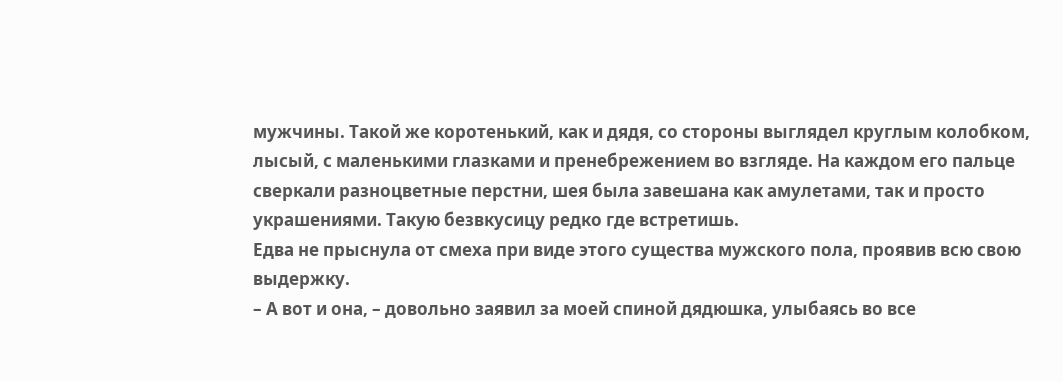мужчины. Такой же коротенький, как и дядя, со стороны выглядел круглым колобком, лысый, с маленькими глазками и пренебрежением во взгляде. На каждом его пальце сверкали разноцветные перстни, шея была завешана как амулетами, так и просто украшениями. Такую безвкусицу редко где встретишь.
Едва не прыснула от смеха при виде этого существа мужского пола, проявив всю свою выдержку.
– А вот и она, – довольно заявил за моей спиной дядюшка, улыбаясь во все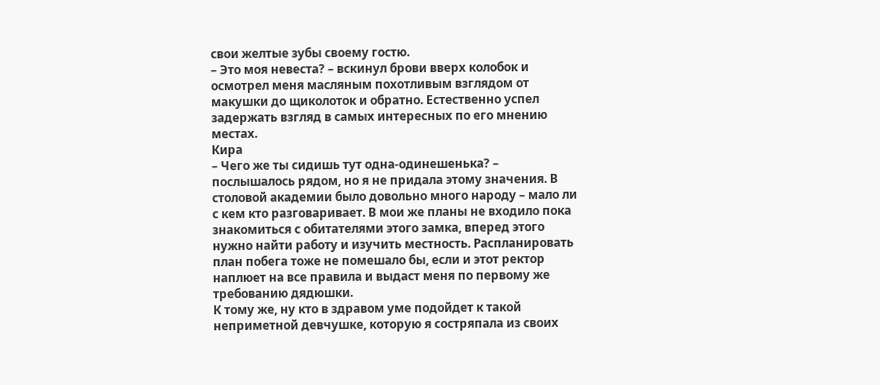свои желтые зубы своему гостю.
– Это моя невеста? – вскинул брови вверх колобок и осмотрел меня масляным похотливым взглядом от макушки до щиколоток и обратно. Естественно успел задержать взгляд в самых интересных по его мнению местах.
Кира
– Чего же ты сидишь тут одна-одинешенька? – послышалось рядом, но я не придала этому значения. В столовой академии было довольно много народу – мало ли с кем кто разговаривает. В мои же планы не входило пока знакомиться с обитателями этого замка, вперед этого нужно найти работу и изучить местность. Распланировать план побега тоже не помешало бы, если и этот ректор наплюет на все правила и выдаст меня по первому же требованию дядюшки.
К тому же, ну кто в здравом уме подойдет к такой неприметной девчушке, которую я состряпала из своих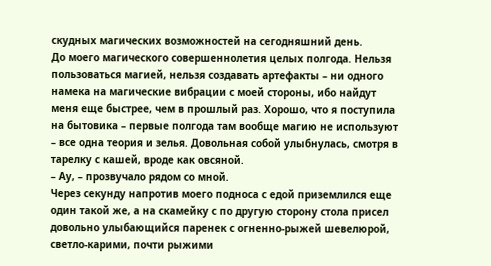скудных магических возможностей на сегодняшний день.
До моего магического совершеннолетия целых полгода. Нельзя пользоваться магией, нельзя создавать артефакты – ни одного намека на магические вибрации с моей стороны, ибо найдут меня еще быстрее, чем в прошлый раз. Хорошо, что я поступила на бытовика – первые полгода там вообще магию не используют – все одна теория и зелья. Довольная собой улыбнулась, смотря в тарелку с кашей, вроде как овсяной.
– Ау, – прозвучало рядом со мной.
Через секунду напротив моего подноса с едой приземлился еще один такой же, а на скамейку с по другую сторону стола присел довольно улыбающийся паренек с огненно-рыжей шевелюрой, светло-карими, почти рыжими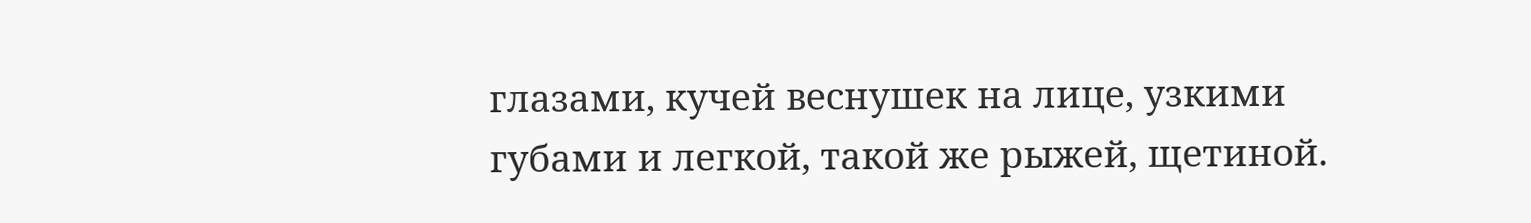глазами, кучей веснушек на лице, узкими губами и легкой, такой же рыжей, щетиной.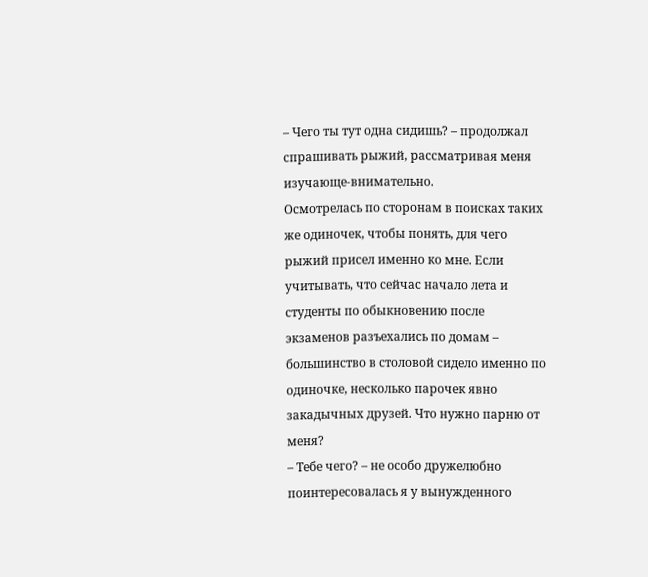– Чего ты тут одна сидишь? – продолжал спрашивать рыжий, рассматривая меня изучающе-внимательно.
Осмотрелась по сторонам в поисках таких же одиночек, чтобы понять, для чего рыжий присел именно ко мне. Если учитывать, что сейчас начало лета и студенты по обыкновению после экзаменов разъехались по домам – большинство в столовой сидело именно по одиночке, несколько парочек явно закадычных друзей. Что нужно парню от меня?
– Тебе чего? – не особо дружелюбно поинтересовалась я у вынужденного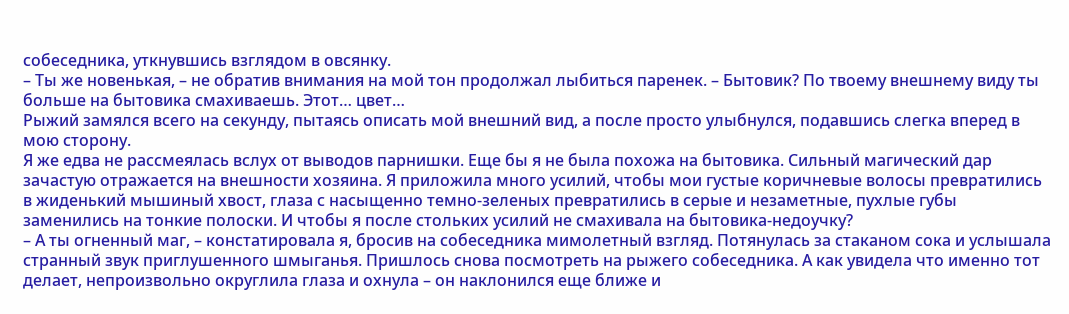собеседника, уткнувшись взглядом в овсянку.
– Ты же новенькая, – не обратив внимания на мой тон продолжал лыбиться паренек. – Бытовик? По твоему внешнему виду ты больше на бытовика смахиваешь. Этот… цвет…
Рыжий замялся всего на секунду, пытаясь описать мой внешний вид, а после просто улыбнулся, подавшись слегка вперед в мою сторону.
Я же едва не рассмеялась вслух от выводов парнишки. Еще бы я не была похожа на бытовика. Сильный магический дар зачастую отражается на внешности хозяина. Я приложила много усилий, чтобы мои густые коричневые волосы превратились в жиденький мышиный хвост, глаза с насыщенно темно-зеленых превратились в серые и незаметные, пухлые губы заменились на тонкие полоски. И чтобы я после стольких усилий не смахивала на бытовика-недоучку?
– А ты огненный маг, – констатировала я, бросив на собеседника мимолетный взгляд. Потянулась за стаканом сока и услышала странный звук приглушенного шмыганья. Пришлось снова посмотреть на рыжего собеседника. А как увидела что именно тот делает, непроизвольно округлила глаза и охнула – он наклонился еще ближе и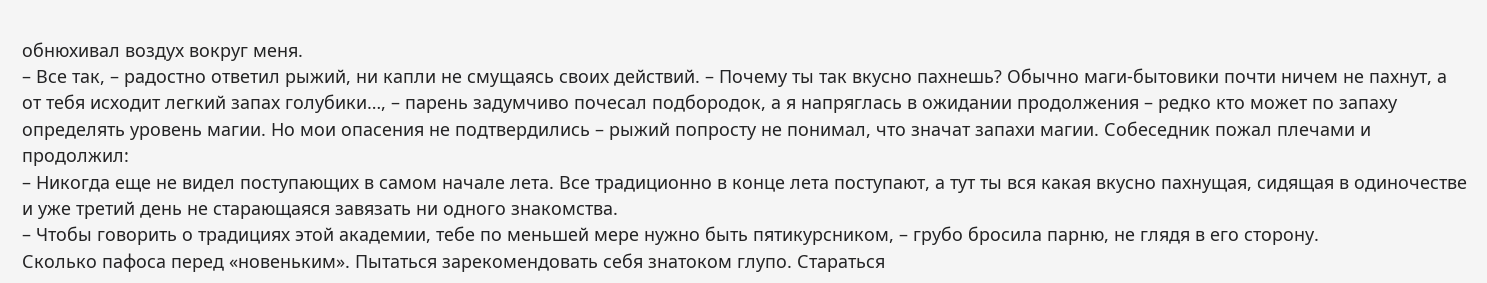обнюхивал воздух вокруг меня.
– Все так, – радостно ответил рыжий, ни капли не смущаясь своих действий. – Почему ты так вкусно пахнешь? Обычно маги-бытовики почти ничем не пахнут, а от тебя исходит легкий запах голубики…, – парень задумчиво почесал подбородок, а я напряглась в ожидании продолжения – редко кто может по запаху определять уровень магии. Но мои опасения не подтвердились – рыжий попросту не понимал, что значат запахи магии. Собеседник пожал плечами и продолжил:
– Никогда еще не видел поступающих в самом начале лета. Все традиционно в конце лета поступают, а тут ты вся какая вкусно пахнущая, сидящая в одиночестве и уже третий день не старающаяся завязать ни одного знакомства.
– Чтобы говорить о традициях этой академии, тебе по меньшей мере нужно быть пятикурсником, – грубо бросила парню, не глядя в его сторону.
Сколько пафоса перед «новеньким». Пытаться зарекомендовать себя знатоком глупо. Стараться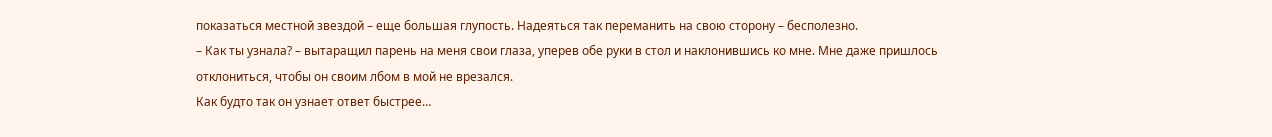показаться местной звездой – еще большая глупость. Надеяться так переманить на свою сторону – бесполезно.
– Как ты узнала? – вытаращил парень на меня свои глаза, уперев обе руки в стол и наклонившись ко мне. Мне даже пришлось отклониться, чтобы он своим лбом в мой не врезался.
Как будто так он узнает ответ быстрее…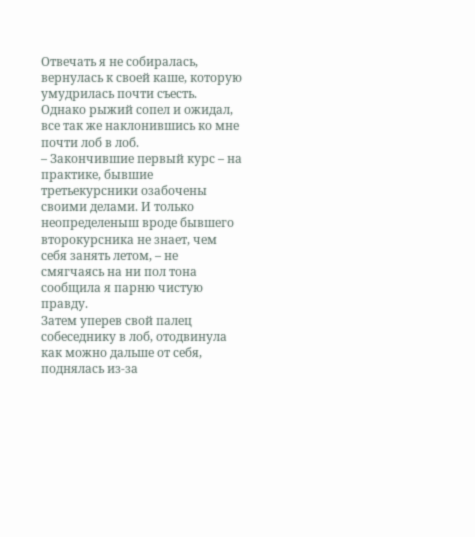Отвечать я не собиралась, вернулась к своей каше, которую умудрилась почти съесть. Однако рыжий сопел и ожидал, все так же наклонившись ко мне почти лоб в лоб.
– Закончившие первый курс – на практике, бывшие третьекурсники озабочены своими делами. И только неопределеныш вроде бывшего второкурсника не знает, чем себя занять летом, – не смягчаясь на ни пол тона сообщила я парню чистую правду.
Затем уперев свой палец собеседнику в лоб, отодвинула как можно дальше от себя, поднялась из-за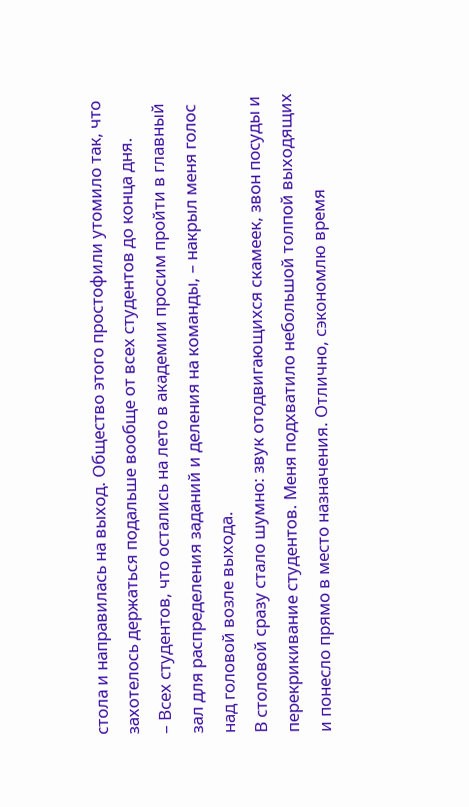стола и направилась на выход. Общество этого простофили утомило так, что захотелось держаться подальше вообще от всех студентов до конца дня.
– Всех студентов, что остались на лето в академии просим пройти в главный зал для распределения заданий и деления на команды, – накрыл меня голос над головой возле выхода.
В столовой сразу стало шумно: звук отодвигающихся скамеек, звон посуды и перекрикивание студентов. Меня подхватило небольшой толпой выходящих и понесло прямо в место назначения. Отлично, сэкономлю время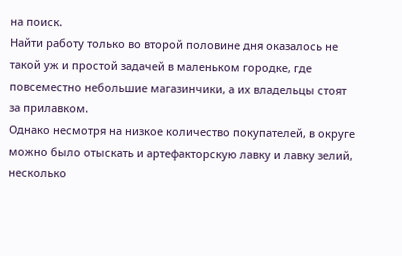на поиск.
Найти работу только во второй половине дня оказалось не такой уж и простой задачей в маленьком городке, где повсеместно небольшие магазинчики, а их владельцы стоят за прилавком.
Однако несмотря на низкое количество покупателей, в округе можно было отыскать и артефакторскую лавку и лавку зелий, несколько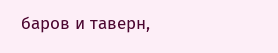баров и таверн,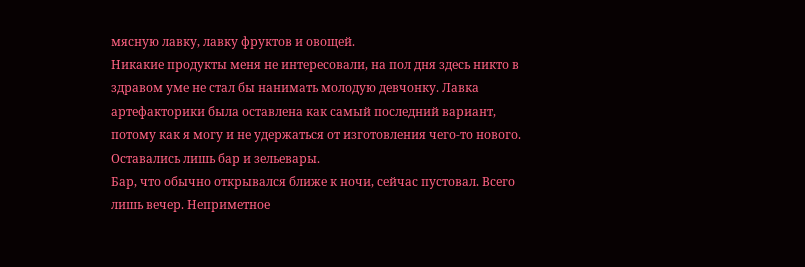мясную лавку, лавку фруктов и овощей.
Никакие продукты меня не интересовали, на пол дня здесь никто в здравом уме не стал бы нанимать молодую девчонку. Лавка артефакторики была оставлена как самый последний вариант, потому как я могу и не удержаться от изготовления чего-то нового. Оставались лишь бар и зельевары.
Бар, что обычно открывался ближе к ночи, сейчас пустовал. Всего лишь вечер. Неприметное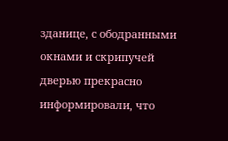зданице, с ободранными окнами и скрипучей дверью прекрасно информировали, что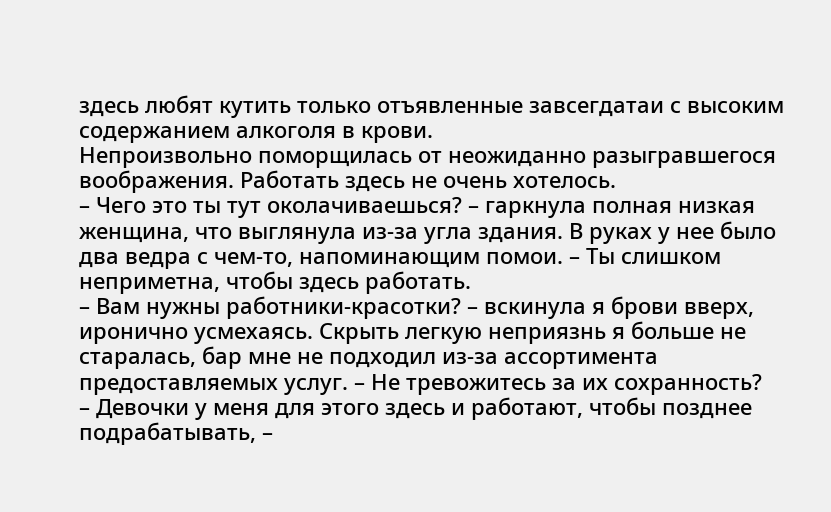здесь любят кутить только отъявленные завсегдатаи с высоким содержанием алкоголя в крови.
Непроизвольно поморщилась от неожиданно разыгравшегося воображения. Работать здесь не очень хотелось.
– Чего это ты тут околачиваешься? – гаркнула полная низкая женщина, что выглянула из-за угла здания. В руках у нее было два ведра с чем-то, напоминающим помои. – Ты слишком неприметна, чтобы здесь работать.
– Вам нужны работники-красотки? – вскинула я брови вверх, иронично усмехаясь. Скрыть легкую неприязнь я больше не старалась, бар мне не подходил из-за ассортимента предоставляемых услуг. – Не тревожитесь за их сохранность?
– Девочки у меня для этого здесь и работают, чтобы позднее подрабатывать, –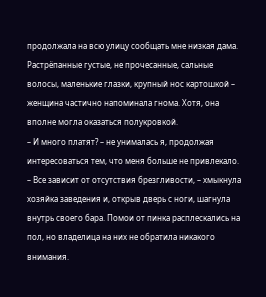продолжала на всю улицу сообщать мне низкая дама. Растрёпанные густые, не прочесанные, сальные волосы, маленькие глазки, крупный нос картошкой – женщина частично напоминала гнома. Хотя, она вполне могла оказаться полукровкой.
– И много платят? – не унималась я, продолжая интересоваться тем, что меня больше не привлекало.
– Все зависит от отсутствия брезгливости, – хмыкнула хозяйка заведения и, открыв дверь с ноги, шагнула внутрь своего бара. Помои от пинка расплескались на пол, но владелица на них не обратила никакого внимания.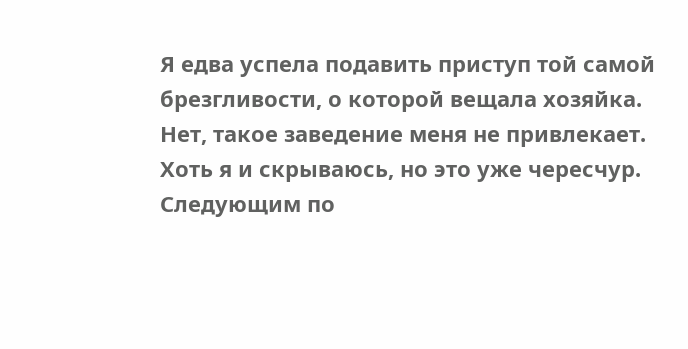Я едва успела подавить приступ той самой брезгливости, о которой вещала хозяйка. Нет, такое заведение меня не привлекает. Хоть я и скрываюсь, но это уже чересчур.
Следующим по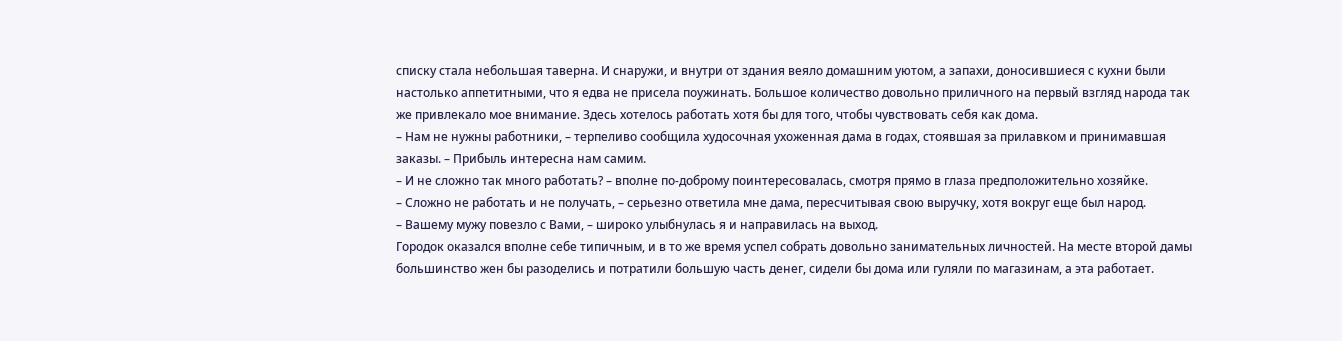списку стала небольшая таверна. И снаружи, и внутри от здания веяло домашним уютом, а запахи, доносившиеся с кухни были настолько аппетитными, что я едва не присела поужинать. Большое количество довольно приличного на первый взгляд народа так же привлекало мое внимание. Здесь хотелось работать хотя бы для того, чтобы чувствовать себя как дома.
– Нам не нужны работники, – терпеливо сообщила худосочная ухоженная дама в годах, стоявшая за прилавком и принимавшая заказы. – Прибыль интересна нам самим.
– И не сложно так много работать? – вполне по-доброму поинтересовалась, смотря прямо в глаза предположительно хозяйке.
– Сложно не работать и не получать, – серьезно ответила мне дама, пересчитывая свою выручку, хотя вокруг еще был народ.
– Вашему мужу повезло с Вами, – широко улыбнулась я и направилась на выход.
Городок оказался вполне себе типичным, и в то же время успел собрать довольно занимательных личностей. На месте второй дамы большинство жен бы разоделись и потратили большую часть денег, сидели бы дома или гуляли по магазинам, а эта работает.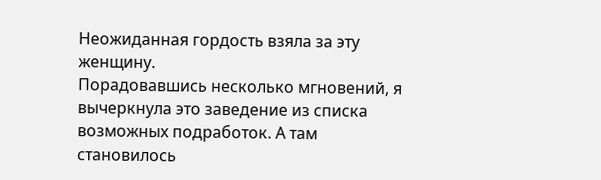Неожиданная гордость взяла за эту женщину.
Порадовавшись несколько мгновений, я вычеркнула это заведение из списка возможных подработок. А там становилось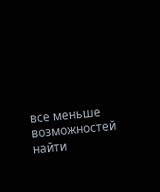все меньше возможностей найти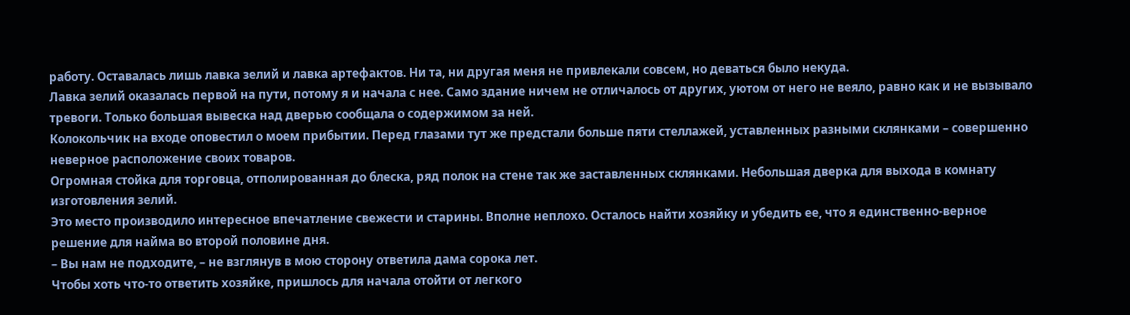работу. Оставалась лишь лавка зелий и лавка артефактов. Ни та, ни другая меня не привлекали совсем, но деваться было некуда.
Лавка зелий оказалась первой на пути, потому я и начала с нее. Само здание ничем не отличалось от других, уютом от него не веяло, равно как и не вызывало тревоги. Только большая вывеска над дверью сообщала о содержимом за ней.
Колокольчик на входе оповестил о моем прибытии. Перед глазами тут же предстали больше пяти стеллажей, уставленных разными склянками – совершенно неверное расположение своих товаров.
Огромная стойка для торговца, отполированная до блеска, ряд полок на стене так же заставленных склянками. Небольшая дверка для выхода в комнату изготовления зелий.
Это место производило интересное впечатление свежести и старины. Вполне неплохо. Осталось найти хозяйку и убедить ее, что я единственно-верное решение для найма во второй половине дня.
– Вы нам не подходите, – не взглянув в мою сторону ответила дама сорока лет.
Чтобы хоть что-то ответить хозяйке, пришлось для начала отойти от легкого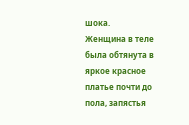шока.
Женщина в теле была обтянута в яркое красное платье почти до пола, запястья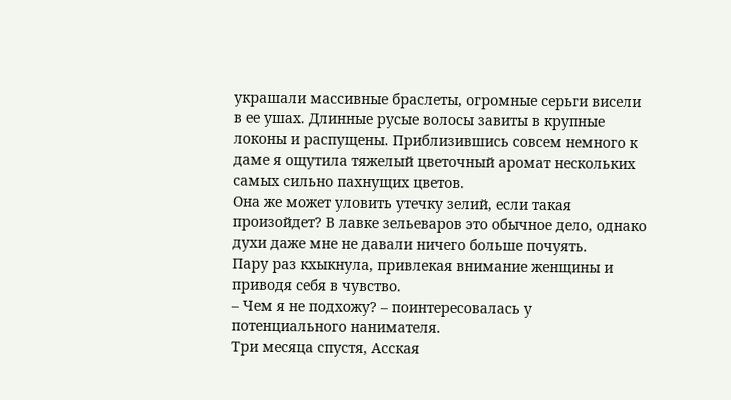украшали массивные браслеты, огромные серьги висели в ее ушах. Длинные русые волосы завиты в крупные локоны и распущены. Приблизившись совсем немного к даме я ощутила тяжелый цветочный аромат нескольких самых сильно пахнущих цветов.
Она же может уловить утечку зелий, если такая произойдет? В лавке зельеваров это обычное дело, однако духи даже мне не давали ничего больше почуять.
Пару раз кхыкнула, привлекая внимание женщины и приводя себя в чувство.
– Чем я не подхожу? – поинтересовалась у потенциального нанимателя.
Три месяца спустя, Асская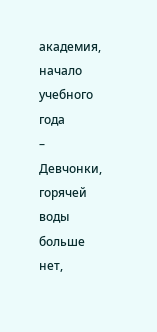академия, начало учебного года
– Девчонки, горячей воды больше нет,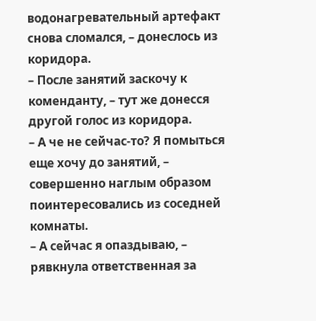водонагревательный артефакт снова сломался, – донеслось из коридора.
– После занятий заскочу к коменданту, – тут же донесся другой голос из коридора.
– А че не сейчас-то? Я помыться еще хочу до занятий, – совершенно наглым образом поинтересовались из соседней комнаты.
– А сейчас я опаздываю, – рявкнула ответственная за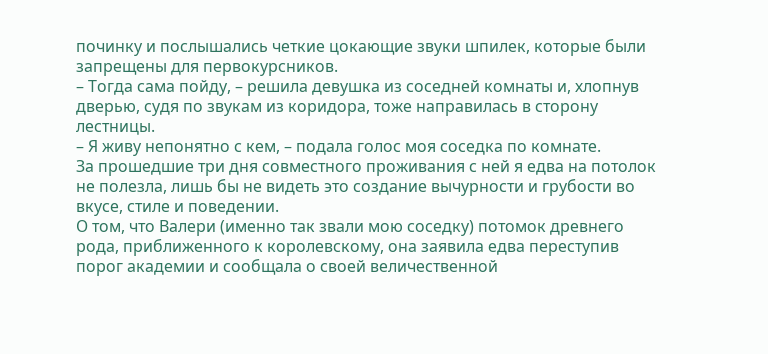починку и послышались четкие цокающие звуки шпилек, которые были запрещены для первокурсников.
– Тогда сама пойду, – решила девушка из соседней комнаты и, хлопнув дверью, судя по звукам из коридора, тоже направилась в сторону лестницы.
– Я живу непонятно с кем, – подала голос моя соседка по комнате.
За прошедшие три дня совместного проживания с ней я едва на потолок не полезла, лишь бы не видеть это создание вычурности и грубости во вкусе, стиле и поведении.
О том, что Валери (именно так звали мою соседку) потомок древнего рода, приближенного к королевскому, она заявила едва переступив порог академии и сообщала о своей величественной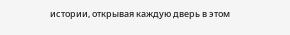истории, открывая каждую дверь в этом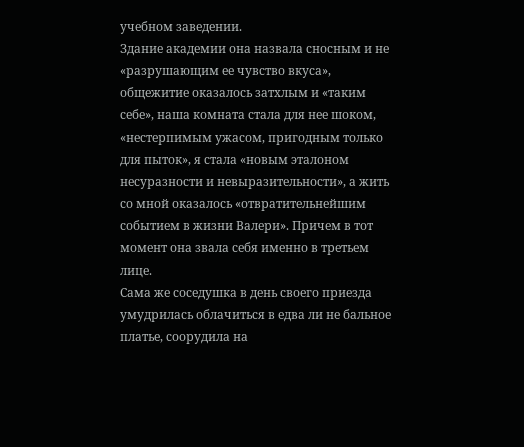учебном заведении.
Здание академии она назвала сносным и не «разрушающим ее чувство вкуса», общежитие оказалось затхлым и «таким себе», наша комната стала для нее шоком, «нестерпимым ужасом, пригодным только для пыток», я стала «новым эталоном несуразности и невыразительности», а жить со мной оказалось «отвратительнейшим событием в жизни Валери». Причем в тот момент она звала себя именно в третьем лице.
Сама же соседушка в день своего приезда умудрилась облачиться в едва ли не бальное платье, соорудила на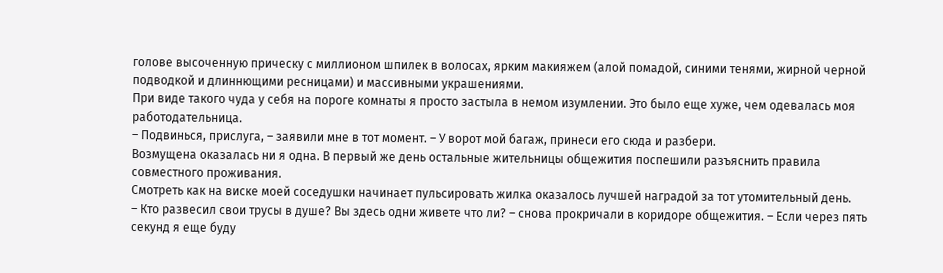голове высоченную прическу с миллионом шпилек в волосах, ярким макияжем (алой помадой, синими тенями, жирной черной подводкой и длиннющими ресницами) и массивными украшениями.
При виде такого чуда у себя на пороге комнаты я просто застыла в немом изумлении. Это было еще хуже, чем одевалась моя работодательница.
– Подвинься, прислуга, – заявили мне в тот момент. – У ворот мой багаж, принеси его сюда и разбери.
Возмущена оказалась ни я одна. В первый же день остальные жительницы общежития поспешили разъяснить правила совместного проживания.
Смотреть как на виске моей соседушки начинает пульсировать жилка оказалось лучшей наградой за тот утомительный день.
– Кто развесил свои трусы в душе? Вы здесь одни живете что ли? – снова прокричали в коридоре общежития. – Если через пять секунд я еще буду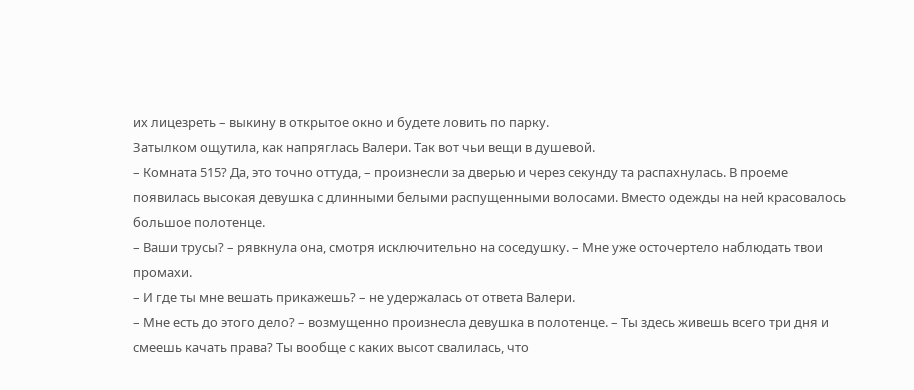их лицезреть – выкину в открытое окно и будете ловить по парку.
Затылком ощутила, как напряглась Валери. Так вот чьи вещи в душевой.
– Комната 515? Да, это точно оттуда, – произнесли за дверью и через секунду та распахнулась. В проеме появилась высокая девушка с длинными белыми распущенными волосами. Вместо одежды на ней красовалось большое полотенце.
– Ваши трусы? – рявкнула она, смотря исключительно на соседушку. – Мне уже осточертело наблюдать твои промахи.
– И где ты мне вешать прикажешь? – не удержалась от ответа Валери.
– Мне есть до этого дело? – возмущенно произнесла девушка в полотенце. – Ты здесь живешь всего три дня и смеешь качать права? Ты вообще с каких высот свалилась, что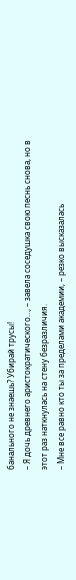банального не знаешь? Убирай трусы!
– Я дочь древнего аристократического…, – завела соседушка свою песнь снова, но в этот раз наткнулась на стену безразличия.
– Мне все равно кто ты за пределами академии, – резко высказалась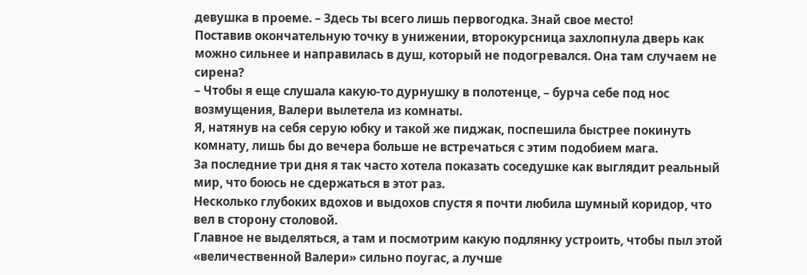девушка в проеме. – Здесь ты всего лишь первогодка. Знай свое место!
Поставив окончательную точку в унижении, второкурсница захлопнула дверь как можно сильнее и направилась в душ, который не подогревался. Она там случаем не сирена?
– Чтобы я еще слушала какую-то дурнушку в полотенце, – бурча себе под нос возмущения, Валери вылетела из комнаты.
Я, натянув на себя серую юбку и такой же пиджак, поспешила быстрее покинуть комнату, лишь бы до вечера больше не встречаться с этим подобием мага.
За последние три дня я так часто хотела показать соседушке как выглядит реальный мир, что боюсь не сдержаться в этот раз.
Несколько глубоких вдохов и выдохов спустя я почти любила шумный коридор, что вел в сторону столовой.
Главное не выделяться, а там и посмотрим какую подлянку устроить, чтобы пыл этой «величественной Валери» сильно поугас, а лучше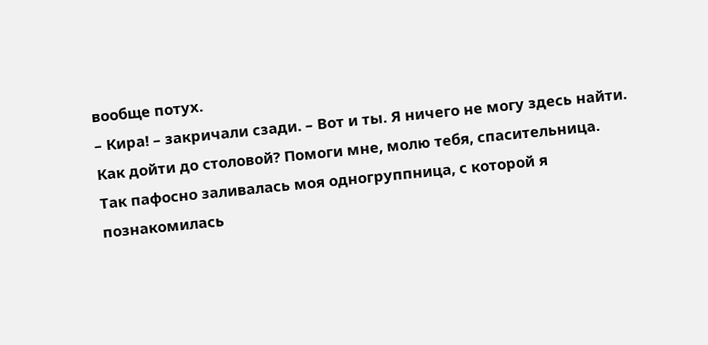вообще потух.
– Кира! – закричали сзади. – Вот и ты. Я ничего не могу здесь найти. Как дойти до столовой? Помоги мне, молю тебя, спасительница.
Так пафосно заливалась моя одногруппница, с которой я познакомилась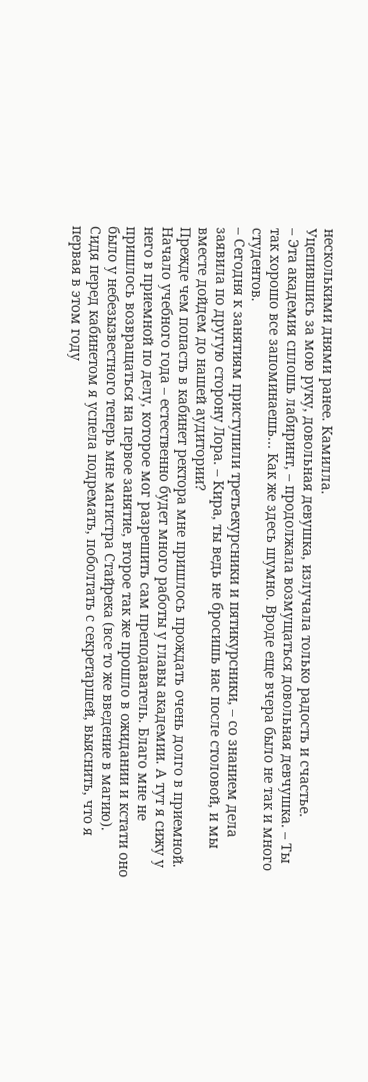несколькими днями ранее. Камилла.
Уцепившись за мою руку, довольная девушка, излучала только радость и счастье.
– Эта академия сплошь лабиринт, – продолжала возмущаться довольная девчушка. – Ты так хорошо все запоминаешь… Как же здесь шумно. Вроде еще вчера было не так и много студентов.
– Сегодня к занятиям приступили третьекурсники и пятикурсники, – со знанием дела заявила по другую сторону Лора. – Кира, ты ведь не бросишь нас после столовой, и мы вместе дойдем до нашей аудитории?
Прежде чем попасть в кабинет ректора мне пришлось прождать очень долго в приемной. Начало учебного года – естественно будет много работы у главы академии. А тут я сижу у него в приемной по делу, которое мог разрешить сам преподаватель. Благо мне не пришлось возвращаться на первое занятие, второе так же прошло в ожидании и кстати оно было у небезызвестного теперь мне магистра Стайрека (все то же введение в магию).
Сидя перед кабинетом я успела подремать, поболтать с секретаршей, выяснить, что я первая в этом году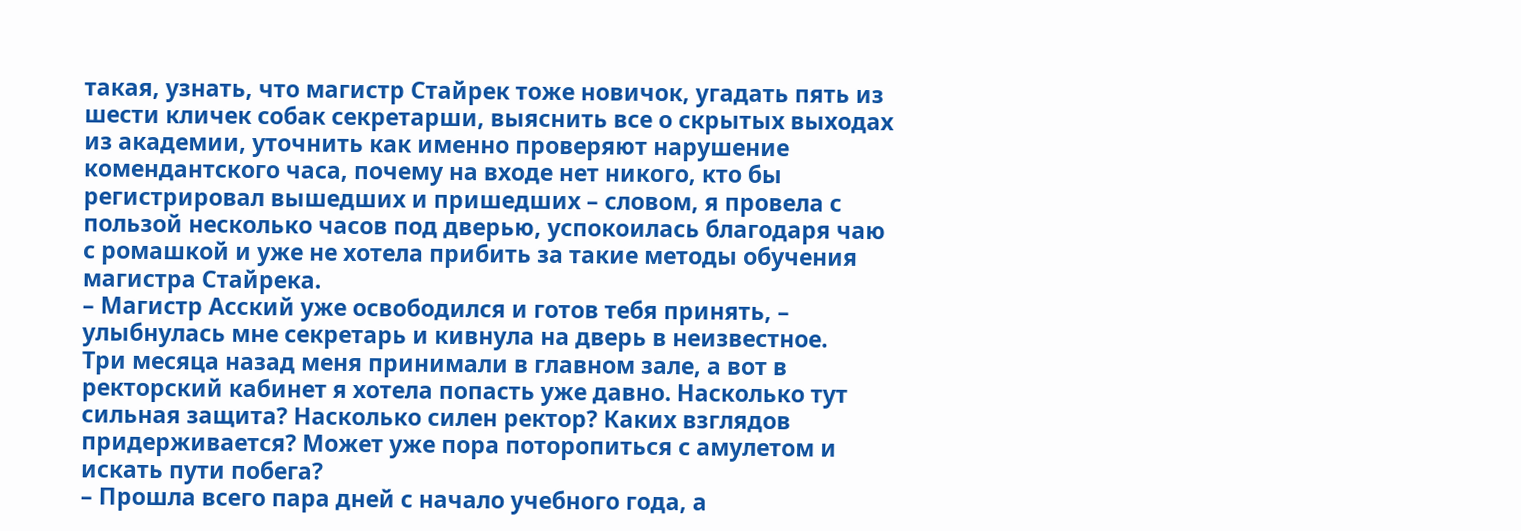такая, узнать, что магистр Стайрек тоже новичок, угадать пять из шести кличек собак секретарши, выяснить все о скрытых выходах из академии, уточнить как именно проверяют нарушение комендантского часа, почему на входе нет никого, кто бы регистрировал вышедших и пришедших – словом, я провела с пользой несколько часов под дверью, успокоилась благодаря чаю с ромашкой и уже не хотела прибить за такие методы обучения магистра Стайрека.
– Магистр Асский уже освободился и готов тебя принять, – улыбнулась мне секретарь и кивнула на дверь в неизвестное.
Три месяца назад меня принимали в главном зале, а вот в ректорский кабинет я хотела попасть уже давно. Насколько тут сильная защита? Насколько силен ректор? Каких взглядов придерживается? Может уже пора поторопиться с амулетом и искать пути побега?
– Прошла всего пара дней с начало учебного года, а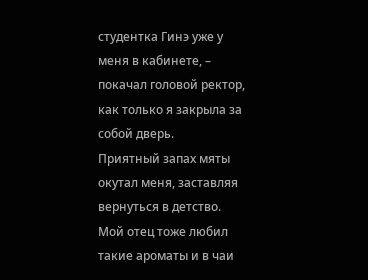студентка Гинэ уже у меня в кабинете, – покачал головой ректор, как только я закрыла за собой дверь.
Приятный запах мяты окутал меня, заставляя вернуться в детство. Мой отец тоже любил такие ароматы и в чаи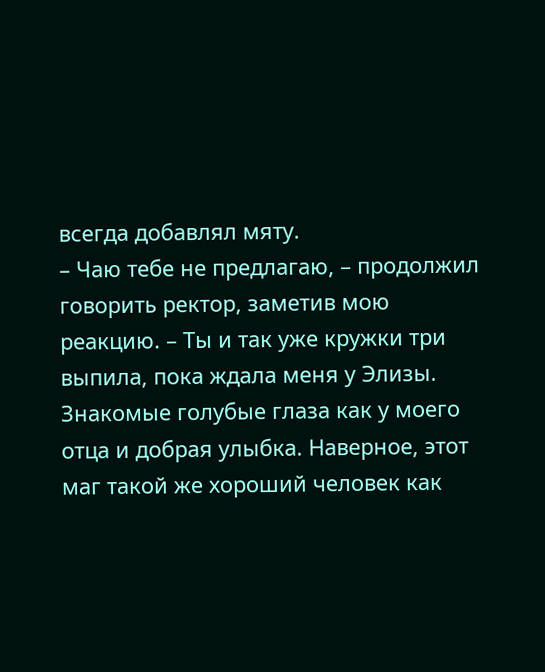всегда добавлял мяту.
– Чаю тебе не предлагаю, – продолжил говорить ректор, заметив мою реакцию. – Ты и так уже кружки три выпила, пока ждала меня у Элизы.
Знакомые голубые глаза как у моего отца и добрая улыбка. Наверное, этот маг такой же хороший человек как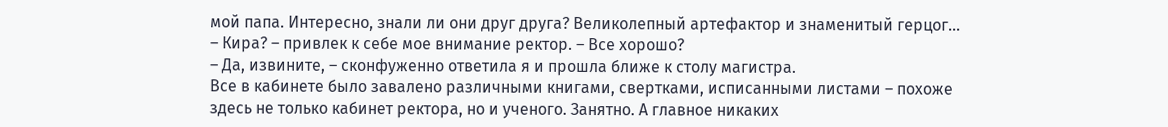мой папа. Интересно, знали ли они друг друга? Великолепный артефактор и знаменитый герцог…
– Кира? – привлек к себе мое внимание ректор. – Все хорошо?
– Да, извините, – сконфуженно ответила я и прошла ближе к столу магистра.
Все в кабинете было завалено различными книгами, свертками, исписанными листами – похоже здесь не только кабинет ректора, но и ученого. Занятно. А главное никаких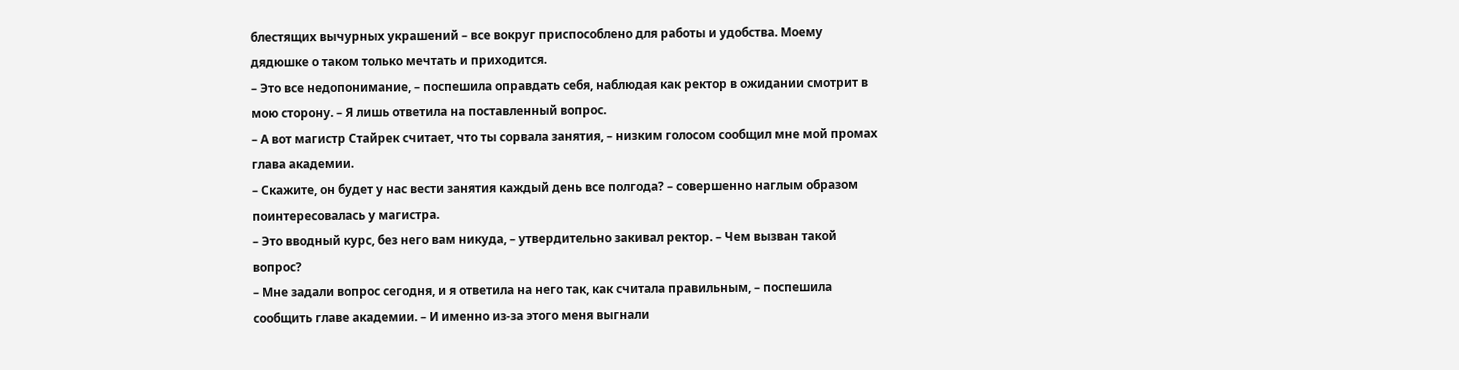блестящих вычурных украшений – все вокруг приспособлено для работы и удобства. Моему дядюшке о таком только мечтать и приходится.
– Это все недопонимание, – поспешила оправдать себя, наблюдая как ректор в ожидании смотрит в мою сторону. – Я лишь ответила на поставленный вопрос.
– А вот магистр Стайрек считает, что ты сорвала занятия, – низким голосом сообщил мне мой промах глава академии.
– Скажите, он будет у нас вести занятия каждый день все полгода? – совершенно наглым образом поинтересовалась у магистра.
– Это вводный курс, без него вам никуда, – утвердительно закивал ректор. – Чем вызван такой вопрос?
– Мне задали вопрос сегодня, и я ответила на него так, как считала правильным, – поспешила сообщить главе академии. – И именно из-за этого меня выгнали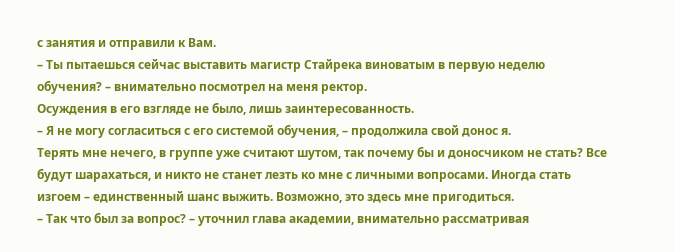с занятия и отправили к Вам.
– Ты пытаешься сейчас выставить магистр Стайрека виноватым в первую неделю обучения? – внимательно посмотрел на меня ректор.
Осуждения в его взгляде не было, лишь заинтересованность.
– Я не могу согласиться с его системой обучения, – продолжила свой донос я.
Терять мне нечего, в группе уже считают шутом, так почему бы и доносчиком не стать? Все будут шарахаться, и никто не станет лезть ко мне с личными вопросами. Иногда стать изгоем – единственный шанс выжить. Возможно, это здесь мне пригодиться.
– Так что был за вопрос? – уточнил глава академии, внимательно рассматривая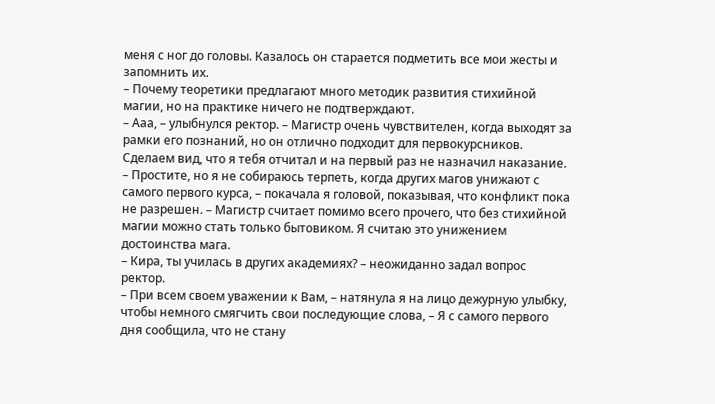меня с ног до головы. Казалось он старается подметить все мои жесты и запомнить их.
– Почему теоретики предлагают много методик развития стихийной магии, но на практике ничего не подтверждают.
– Ааа, – улыбнулся ректор. – Магистр очень чувствителен, когда выходят за рамки его познаний, но он отлично подходит для первокурсников. Сделаем вид, что я тебя отчитал и на первый раз не назначил наказание.
– Простите, но я не собираюсь терпеть, когда других магов унижают с самого первого курса, – покачала я головой, показывая, что конфликт пока не разрешен. – Магистр считает помимо всего прочего, что без стихийной магии можно стать только бытовиком. Я считаю это унижением достоинства мага.
– Кира, ты училась в других академиях? – неожиданно задал вопрос ректор.
– При всем своем уважении к Вам, – натянула я на лицо дежурную улыбку, чтобы немного смягчить свои последующие слова, – Я с самого первого дня сообщила, что не стану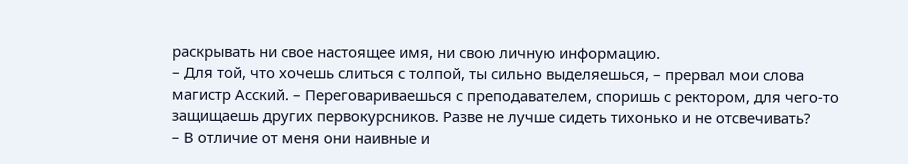раскрывать ни свое настоящее имя, ни свою личную информацию.
– Для той, что хочешь слиться с толпой, ты сильно выделяешься, – прервал мои слова магистр Асский. – Переговариваешься с преподавателем, споришь с ректором, для чего-то защищаешь других первокурсников. Разве не лучше сидеть тихонько и не отсвечивать?
– В отличие от меня они наивные и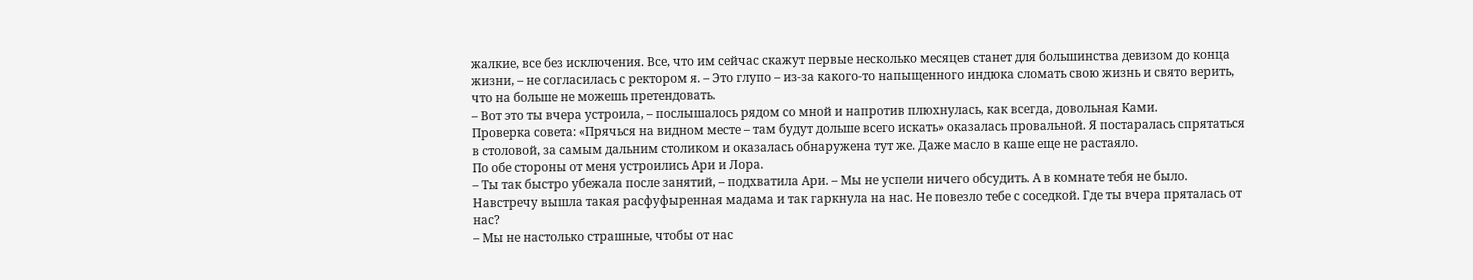жалкие, все без исключения. Все, что им сейчас скажут первые несколько месяцев станет для большинства девизом до конца жизни, – не согласилась с ректором я. – Это глупо – из-за какого-то напыщенного индюка сломать свою жизнь и свято верить, что на больше не можешь претендовать.
– Вот это ты вчера устроила, – послышалось рядом со мной и напротив плюхнулась, как всегда, довольная Ками.
Проверка совета: «Прячься на видном месте – там будут дольше всего искать» оказалась провальной. Я постаралась спрятаться в столовой, за самым дальним столиком и оказалась обнаружена тут же. Даже масло в каше еще не растаяло.
По обе стороны от меня устроились Ари и Лора.
– Ты так быстро убежала после занятий, – подхватила Ари. – Мы не успели ничего обсудить. А в комнате тебя не было. Навстречу вышла такая расфуфыренная мадама и так гаркнула на нас. Не повезло тебе с соседкой. Где ты вчера пряталась от нас?
– Мы не настолько страшные, чтобы от нас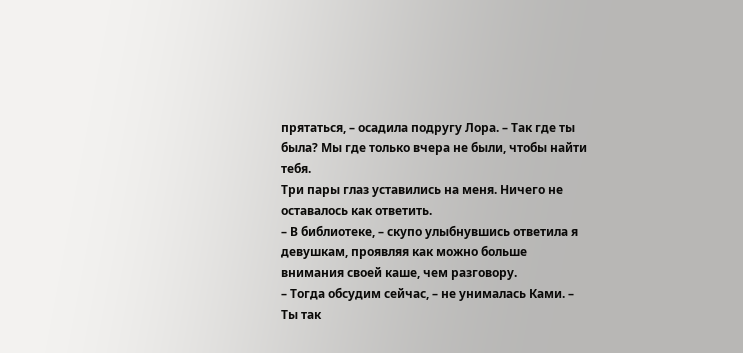прятаться, – осадила подругу Лора. – Так где ты была? Мы где только вчера не были, чтобы найти тебя.
Три пары глаз уставились на меня. Ничего не оставалось как ответить.
– В библиотеке, – скупо улыбнувшись ответила я девушкам, проявляя как можно больше внимания своей каше, чем разговору.
– Тогда обсудим сейчас, – не унималась Ками. – Ты так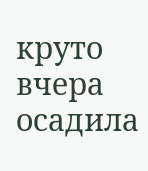круто вчера осадила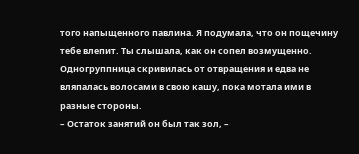того напыщенного павлина. Я подумала, что он пощечину тебе влепит. Ты слышала, как он сопел возмущенно.
Одногруппница скривилась от отвращения и едва не вляпалась волосами в свою кашу, пока мотала ими в разные стороны.
– Остаток занятий он был так зол, –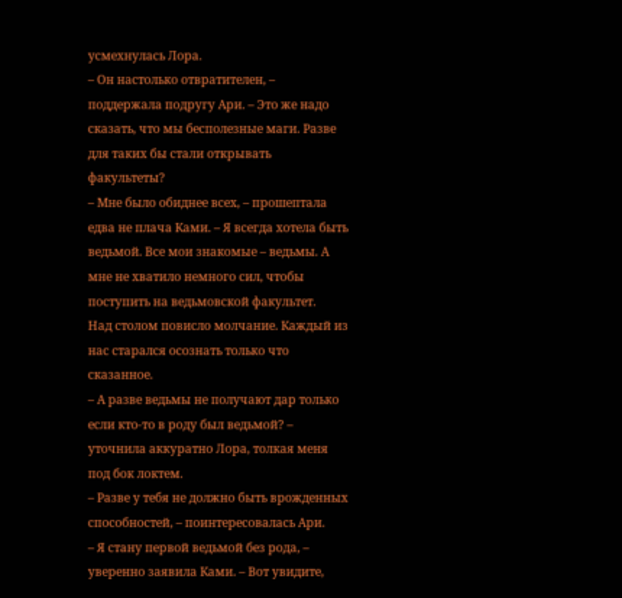усмехнулась Лора.
– Он настолько отвратителен, – поддержала подругу Ари. – Это же надо сказать, что мы бесполезные маги. Разве для таких бы стали открывать факультеты?
– Мне было обиднее всех, – прошептала едва не плача Ками. – Я всегда хотела быть ведьмой. Все мои знакомые – ведьмы. А мне не хватило немного сил, чтобы поступить на ведьмовской факультет.
Над столом повисло молчание. Каждый из нас старался осознать только что сказанное.
– А разве ведьмы не получают дар только если кто-то в роду был ведьмой? – уточнила аккуратно Лора, толкая меня под бок локтем.
– Разве у тебя не должно быть врожденных способностей, – поинтересовалась Ари.
– Я стану первой ведьмой без рода, – уверенно заявила Ками. – Вот увидите,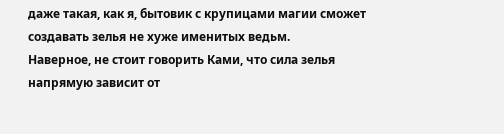даже такая, как я, бытовик с крупицами магии сможет создавать зелья не хуже именитых ведьм.
Наверное, не стоит говорить Ками, что сила зелья напрямую зависит от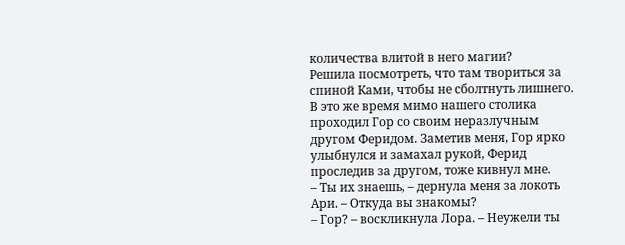количества влитой в него магии?
Решила посмотреть, что там твориться за спиной Ками, чтобы не сболтнуть лишнего.
В это же время мимо нашего столика проходил Гор со своим неразлучным другом Феридом. Заметив меня, Гор ярко улыбнулся и замахал рукой, Ферид проследив за другом, тоже кивнул мне.
– Ты их знаешь, – дернула меня за локоть Ари. – Откуда вы знакомы?
– Гор? – воскликнула Лора. – Неужели ты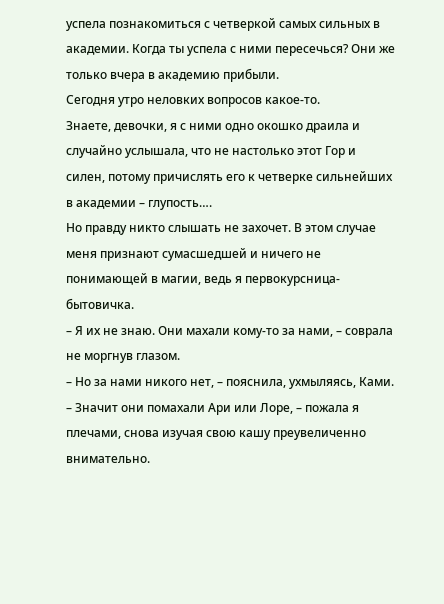успела познакомиться с четверкой самых сильных в академии. Когда ты успела с ними пересечься? Они же только вчера в академию прибыли.
Сегодня утро неловких вопросов какое-то.
Знаете, девочки, я с ними одно окошко драила и случайно услышала, что не настолько этот Гор и силен, потому причислять его к четверке сильнейших в академии – глупость….
Но правду никто слышать не захочет. В этом случае меня признают сумасшедшей и ничего не понимающей в магии, ведь я первокурсница-бытовичка.
– Я их не знаю. Они махали кому-то за нами, – соврала не моргнув глазом.
– Но за нами никого нет, – пояснила, ухмыляясь, Ками.
– Значит они помахали Ари или Лоре, – пожала я плечами, снова изучая свою кашу преувеличенно внимательно.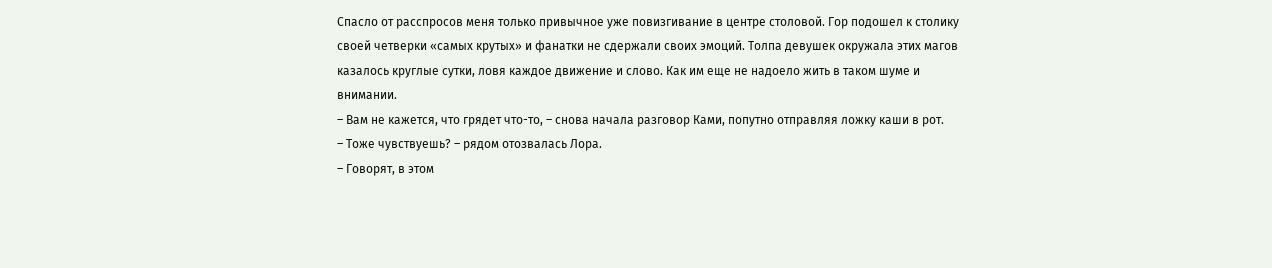Спасло от расспросов меня только привычное уже повизгивание в центре столовой. Гор подошел к столику своей четверки «самых крутых» и фанатки не сдержали своих эмоций. Толпа девушек окружала этих магов казалось круглые сутки, ловя каждое движение и слово. Как им еще не надоело жить в таком шуме и внимании.
– Вам не кажется, что грядет что-то, – снова начала разговор Ками, попутно отправляя ложку каши в рот.
– Тоже чувствуешь? – рядом отозвалась Лора.
– Говорят, в этом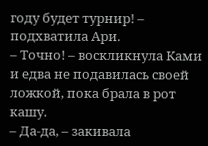году будет турнир! – подхватила Ари.
– Точно! – воскликнула Ками и едва не подавилась своей ложкой, пока брала в рот кашу.
– Да-да, – закивала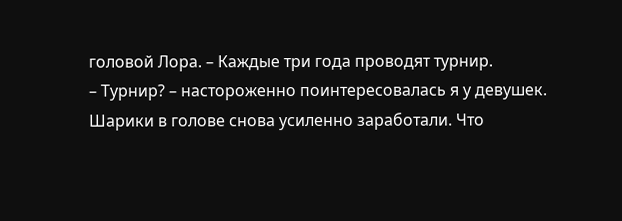головой Лора. – Каждые три года проводят турнир.
– Турнир? – настороженно поинтересовалась я у девушек.
Шарики в голове снова усиленно заработали. Что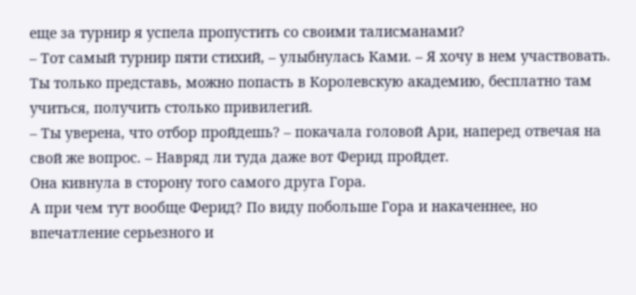еще за турнир я успела пропустить со своими талисманами?
– Тот самый турнир пяти стихий, – улыбнулась Ками. – Я хочу в нем участвовать. Ты только представь, можно попасть в Королевскую академию, бесплатно там учиться, получить столько привилегий.
– Ты уверена, что отбор пройдешь? – покачала головой Ари, наперед отвечая на свой же вопрос. – Навряд ли туда даже вот Ферид пройдет.
Она кивнула в сторону того самого друга Гора.
А при чем тут вообще Ферид? По виду побольше Гора и накаченнее, но впечатление серьезного и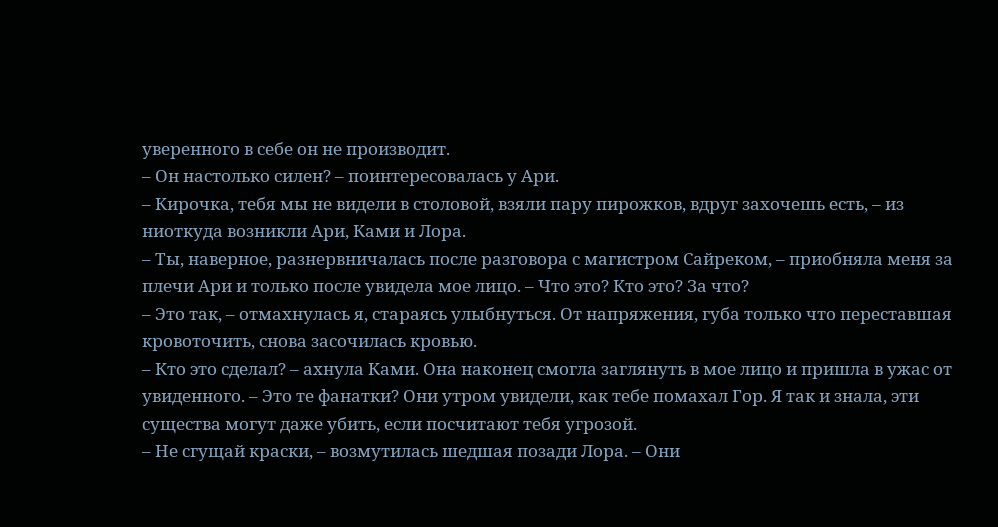уверенного в себе он не производит.
– Он настолько силен? – поинтересовалась у Ари.
– Кирочка, тебя мы не видели в столовой, взяли пару пирожков, вдруг захочешь есть, – из ниоткуда возникли Ари, Ками и Лора.
– Ты, наверное, разнервничалась после разговора с магистром Сайреком, – приобняла меня за плечи Ари и только после увидела мое лицо. – Что это? Кто это? За что?
– Это так, – отмахнулась я, стараясь улыбнуться. От напряжения, губа только что переставшая кровоточить, снова засочилась кровью.
– Кто это сделал? – ахнула Ками. Она наконец смогла заглянуть в мое лицо и пришла в ужас от увиденного. – Это те фанатки? Они утром увидели, как тебе помахал Гор. Я так и знала, эти существа могут даже убить, если посчитают тебя угрозой.
– Не сгущай краски, – возмутилась шедшая позади Лора. – Они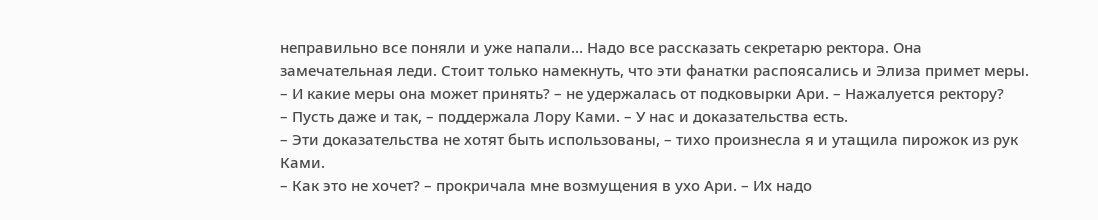неправильно все поняли и уже напали… Надо все рассказать секретарю ректора. Она замечательная леди. Стоит только намекнуть, что эти фанатки распоясались и Элиза примет меры.
– И какие меры она может принять? – не удержалась от подковырки Ари. – Нажалуется ректору?
– Пусть даже и так, – поддержала Лору Ками. – У нас и доказательства есть.
– Эти доказательства не хотят быть использованы, – тихо произнесла я и утащила пирожок из рук Ками.
– Как это не хочет? – прокричала мне возмущения в ухо Ари. – Их надо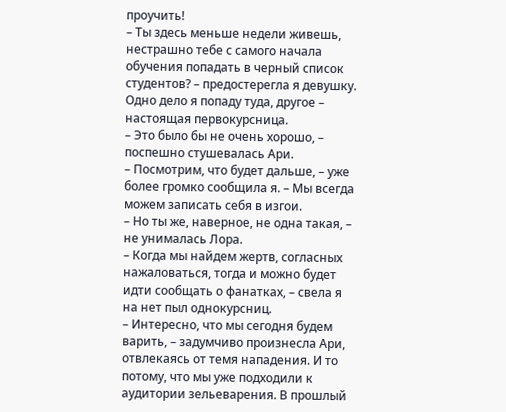проучить!
– Ты здесь меньше недели живешь, нестрашно тебе с самого начала обучения попадать в черный список студентов? – предостерегла я девушку. Одно дело я попаду туда, другое – настоящая первокурсница.
– Это было бы не очень хорошо, – поспешно стушевалась Ари.
– Посмотрим, что будет дальше, – уже более громко сообщила я. – Мы всегда можем записать себя в изгои.
– Но ты же, наверное, не одна такая, – не унималась Лора.
– Когда мы найдем жертв, согласных нажаловаться, тогда и можно будет идти сообщать о фанатках, – свела я на нет пыл однокурсниц.
– Интересно, что мы сегодня будем варить, – задумчиво произнесла Ари, отвлекаясь от темя нападения. И то потому, что мы уже подходили к аудитории зельеварения. В прошлый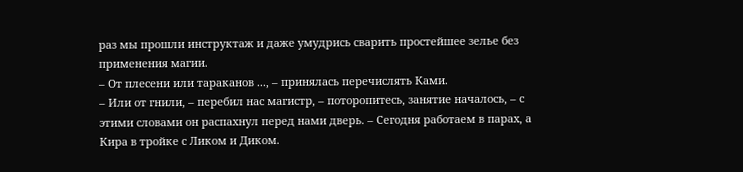раз мы прошли инструктаж и даже умудрись сварить простейшее зелье без применения магии.
– От плесени или тараканов ..., – принялась перечислять Ками.
– Или от гнили, – перебил нас магистр, – поторопитесь, занятие началось, – с этими словами он распахнул перед нами дверь. – Сегодня работаем в парах, а Кира в тройке с Ликом и Диком.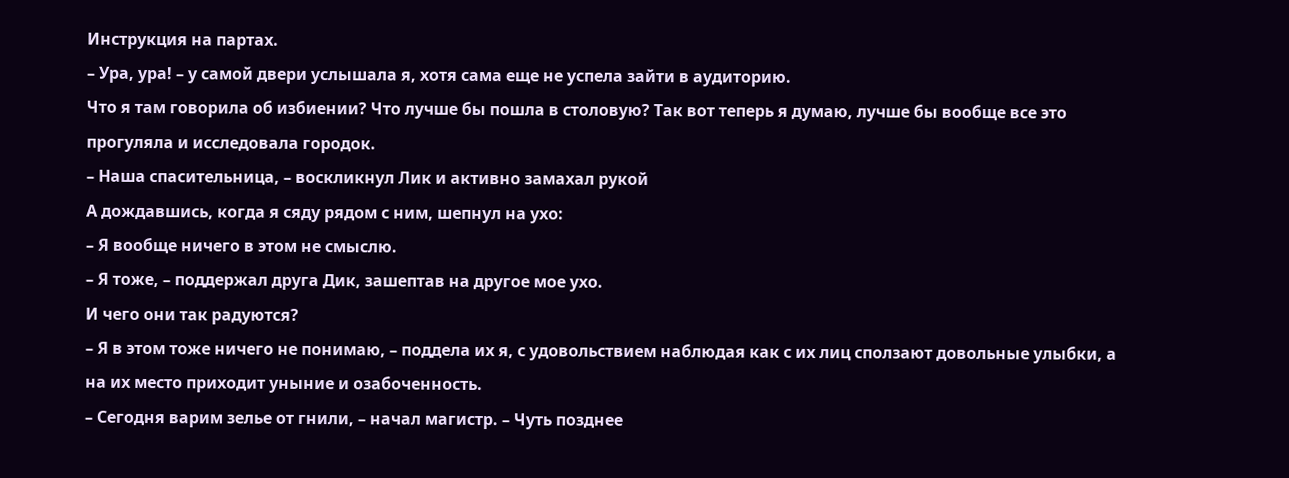Инструкция на партах.
– Ура, ура! – у самой двери услышала я, хотя сама еще не успела зайти в аудиторию.
Что я там говорила об избиении? Что лучше бы пошла в столовую? Так вот теперь я думаю, лучше бы вообще все это прогуляла и исследовала городок.
– Наша спасительница, – воскликнул Лик и активно замахал рукой
А дождавшись, когда я сяду рядом с ним, шепнул на ухо:
– Я вообще ничего в этом не смыслю.
– Я тоже, – поддержал друга Дик, зашептав на другое мое ухо.
И чего они так радуются?
– Я в этом тоже ничего не понимаю, – поддела их я, с удовольствием наблюдая как с их лиц сползают довольные улыбки, а на их место приходит уныние и озабоченность.
– Сегодня варим зелье от гнили, – начал магистр. – Чуть позднее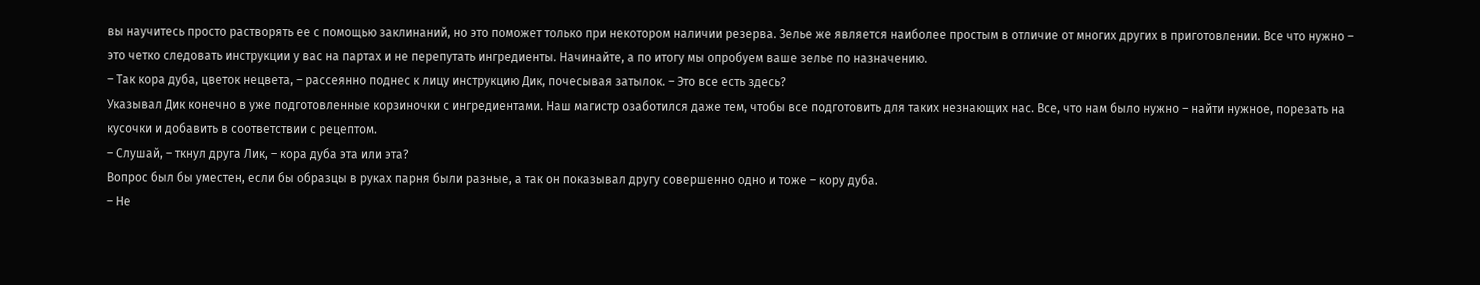вы научитесь просто растворять ее с помощью заклинаний, но это поможет только при некотором наличии резерва. Зелье же является наиболее простым в отличие от многих других в приготовлении. Все что нужно – это четко следовать инструкции у вас на партах и не перепутать ингредиенты. Начинайте, а по итогу мы опробуем ваше зелье по назначению.
– Так кора дуба, цветок нецвета, – рассеянно поднес к лицу инструкцию Дик, почесывая затылок. – Это все есть здесь?
Указывал Дик конечно в уже подготовленные корзиночки с ингредиентами. Наш магистр озаботился даже тем, чтобы все подготовить для таких незнающих нас. Все, что нам было нужно – найти нужное, порезать на кусочки и добавить в соответствии с рецептом.
– Слушай, – ткнул друга Лик, – кора дуба эта или эта?
Вопрос был бы уместен, если бы образцы в руках парня были разные, а так он показывал другу совершенно одно и тоже – кору дуба.
– Не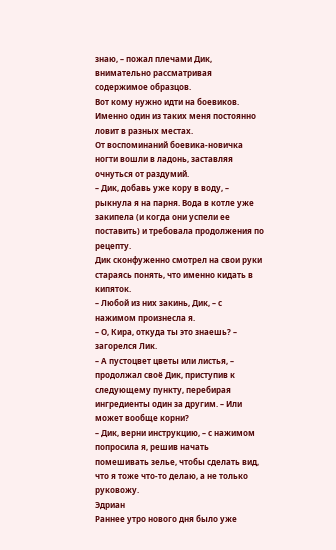знаю, – пожал плечами Дик, внимательно рассматривая содержимое образцов.
Вот кому нужно идти на боевиков. Именно один из таких меня постоянно ловит в разных местах.
От воспоминаний боевика-новичка ногти вошли в ладонь, заставляя очнуться от раздумий.
– Дик, добавь уже кору в воду, – рыкнула я на парня. Вода в котле уже закипела (и когда они успели ее поставить) и требовала продолжения по рецепту.
Дик сконфуженно смотрел на свои руки стараясь понять, что именно кидать в кипяток.
– Любой из них закинь, Дик, – с нажимом произнесла я.
– О, Кира, откуда ты это знаешь? – загорелся Лик.
– А пустоцвет цветы или листья, – продолжал своё Дик, приступив к следующему пункту, перебирая ингредиенты один за другим. – Или может вообще корни?
– Дик, верни инструкцию, – с нажимом попросила я, решив начать помешивать зелье, чтобы сделать вид, что я тоже что-то делаю, а не только руковожу.
Эдриан
Раннее утро нового дня было уже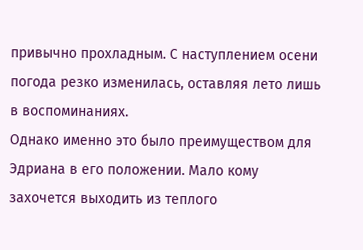привычно прохладным. С наступлением осени погода резко изменилась, оставляя лето лишь в воспоминаниях.
Однако именно это было преимуществом для Эдриана в его положении. Мало кому захочется выходить из теплого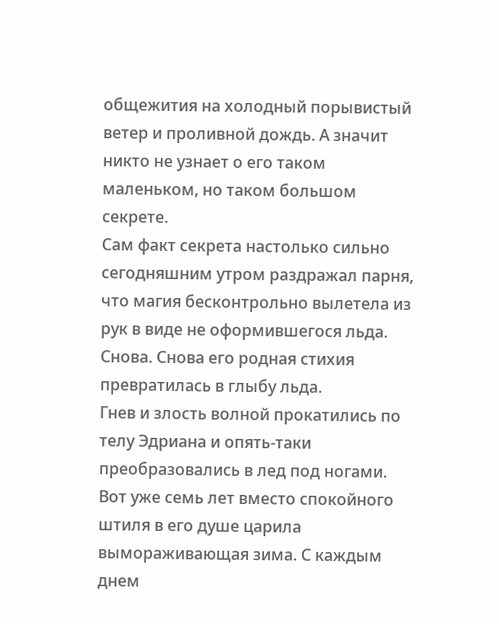общежития на холодный порывистый ветер и проливной дождь. А значит никто не узнает о его таком маленьком, но таком большом секрете.
Сам факт секрета настолько сильно сегодняшним утром раздражал парня, что магия бесконтрольно вылетела из рук в виде не оформившегося льда. Снова. Снова его родная стихия превратилась в глыбу льда.
Гнев и злость волной прокатились по телу Эдриана и опять-таки преобразовались в лед под ногами.
Вот уже семь лет вместо спокойного штиля в его душе царила вымораживающая зима. С каждым днем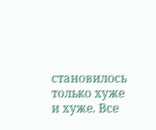становилось только хуже и хуже. Все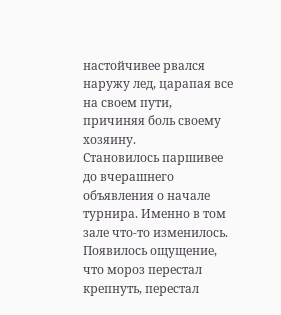настойчивее рвался наружу лед, царапая все на своем пути, причиняя боль своему хозяину.
Становилось паршивее до вчерашнего объявления о начале турнира. Именно в том зале что-то изменилось. Появилось ощущение, что мороз перестал крепнуть, перестал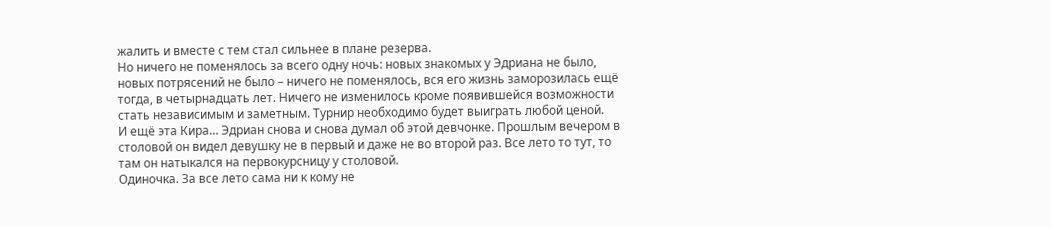жалить и вместе с тем стал сильнее в плане резерва.
Но ничего не поменялось за всего одну ночь: новых знакомых у Эдриана не было, новых потрясений не было – ничего не поменялось, вся его жизнь заморозилась ещё тогда, в четырнадцать лет. Ничего не изменилось кроме появившейся возможности стать независимым и заметным. Турнир необходимо будет выиграть любой ценой.
И ещё эта Кира… Эдриан снова и снова думал об этой девчонке. Прошлым вечером в столовой он видел девушку не в первый и даже не во второй раз. Все лето то тут, то там он натыкался на первокурсницу у столовой.
Одиночка. За все лето сама ни к кому не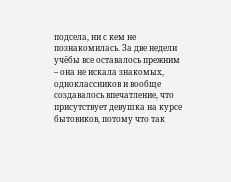подсела, ни с кем не познакомилась. За две недели учёбы все оставалось прежним – она не искала знакомых, одноклассников и вообще создавалось впечатление, что присутствует девушка на курсе бытовиков, потому что так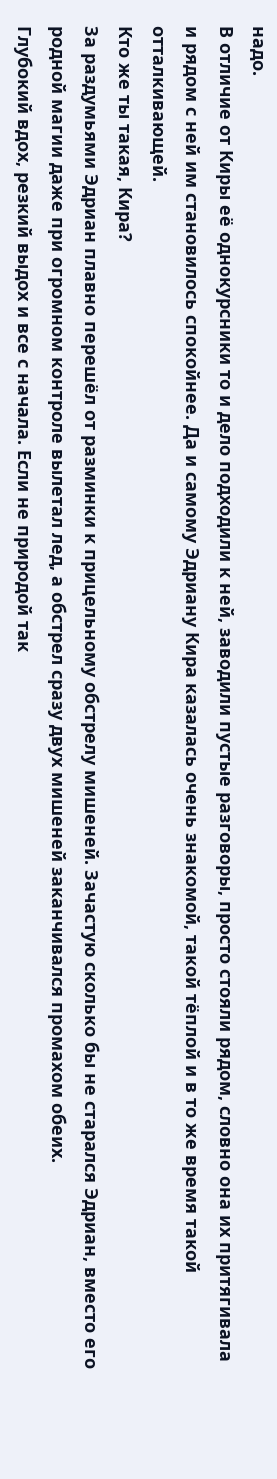надо.
В отличие от Киры её однокурсники то и дело подходили к ней, заводили пустые разговоры, просто стояли рядом, словно она их притягивала и рядом с ней им становилось спокойнее. Да и самому Эдриану Кира казалась очень знакомой, такой тёплой и в то же время такой отталкивающей.
Кто же ты такая, Кира?
За раздумьями Эдриан плавно перешёл от разминки к прицельному обстрелу мишеней. Зачастую сколько бы не старался Эдриан, вместо его родной магии даже при огромном контроле вылетал лед, а обстрел сразу двух мишеней заканчивался промахом обеих.
Глубокий вдох, резкий выдох и все с начала. Если не природой так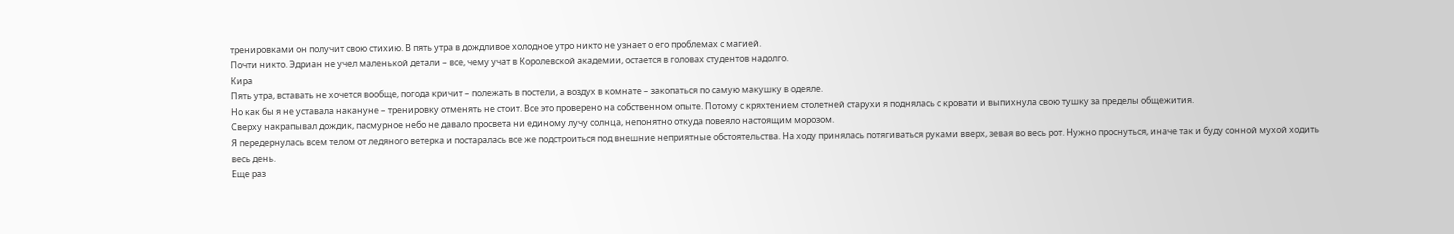тренировками он получит свою стихию. В пять утра в дождливое холодное утро никто не узнает о его проблемах с магией.
Почти никто. Эдриан не учел маленькой детали – все, чему учат в Королевской академии, остается в головах студентов надолго.
Кира
Пять утра, вставать не хочется вообще, погода кричит – полежать в постели, а воздух в комнате – закопаться по самую макушку в одеяле.
Но как бы я не уставала накануне – тренировку отменять не стоит. Все это проверено на собственном опыте. Потому с кряхтением столетней старухи я поднялась с кровати и выпихнула свою тушку за пределы общежития.
Сверху накрапывал дождик, пасмурное небо не давало просвета ни единому лучу солнца, непонятно откуда повеяло настоящим морозом.
Я передернулась всем телом от ледяного ветерка и постаралась все же подстроиться под внешние неприятные обстоятельства. На ходу принялась потягиваться руками вверх, зевая во весь рот. Нужно проснуться, иначе так и буду сонной мухой ходить весь день.
Еще раз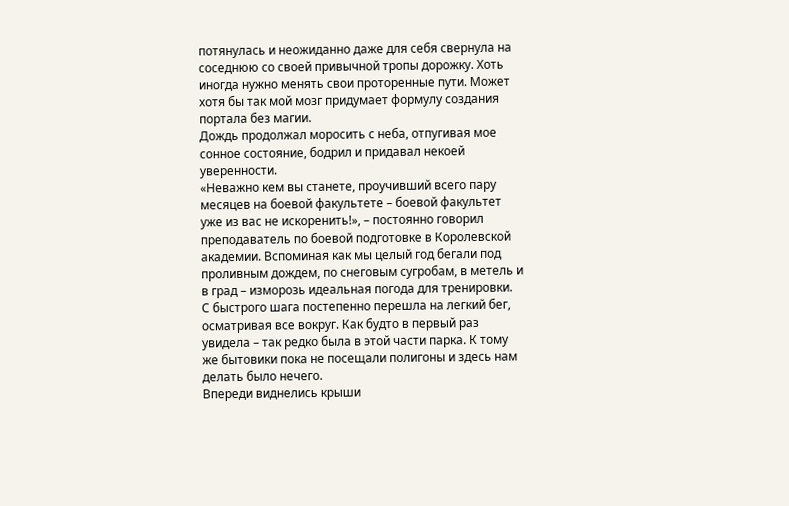потянулась и неожиданно даже для себя свернула на соседнюю со своей привычной тропы дорожку. Хоть иногда нужно менять свои проторенные пути. Может хотя бы так мой мозг придумает формулу создания портала без магии.
Дождь продолжал моросить с неба, отпугивая мое сонное состояние, бодрил и придавал некоей уверенности.
«Неважно кем вы станете, проучивший всего пару месяцев на боевой факультете – боевой факультет уже из вас не искоренить!», – постоянно говорил преподаватель по боевой подготовке в Королевской академии. Вспоминая как мы целый год бегали под проливным дождем, по снеговым сугробам, в метель и в град – изморозь идеальная погода для тренировки.
С быстрого шага постепенно перешла на легкий бег, осматривая все вокруг. Как будто в первый раз увидела – так редко была в этой части парка. К тому же бытовики пока не посещали полигоны и здесь нам делать было нечего.
Впереди виднелись крыши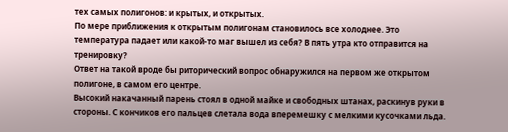тех самых полигонов: и крытых, и открытых.
По мере приближения к открытым полигонам становилось все холоднее. Это температура падает или какой-то маг вышел из себя? В пять утра кто отправится на тренировку?
Ответ на такой вроде бы риторический вопрос обнаружился на первом же открытом полигоне, в самом его центре.
Высокий накачанный парень стоял в одной майке и свободных штанах, раскинув руки в стороны. С кончиков его пальцев слетала вода вперемешку с мелкими кусочками льда.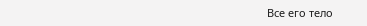Все его тело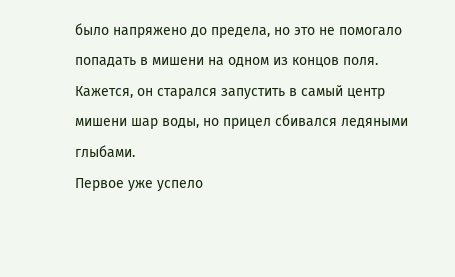было напряжено до предела, но это не помогало попадать в мишени на одном из концов поля. Кажется, он старался запустить в самый центр мишени шар воды, но прицел сбивался ледяными глыбами.
Первое уже успело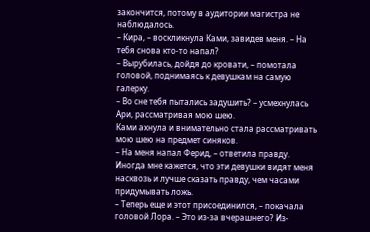закончится, потому в аудитории магистра не наблюдалось.
– Кира, – воскликнула Ками, завидев меня. – На тебя снова кто-то напал?
– Вырубилась, дойдя до кровати, – помотала головой, поднимаясь к девушкам на самую галерку.
– Во сне тебя пытались задушить? – усмехнулась Ари, рассматривая мою шею.
Ками ахнула и внимательно стала рассматривать мою шею на предмет синяков.
– На меня напал Ферид, – ответила правду.
Иногда мне кажется, что эти девушки видят меня насквозь и лучше сказать правду, чем часами придумывать ложь.
– Теперь еще и этот присоединился, – покачала головой Лора. – Это из-за вчерашнего? Из-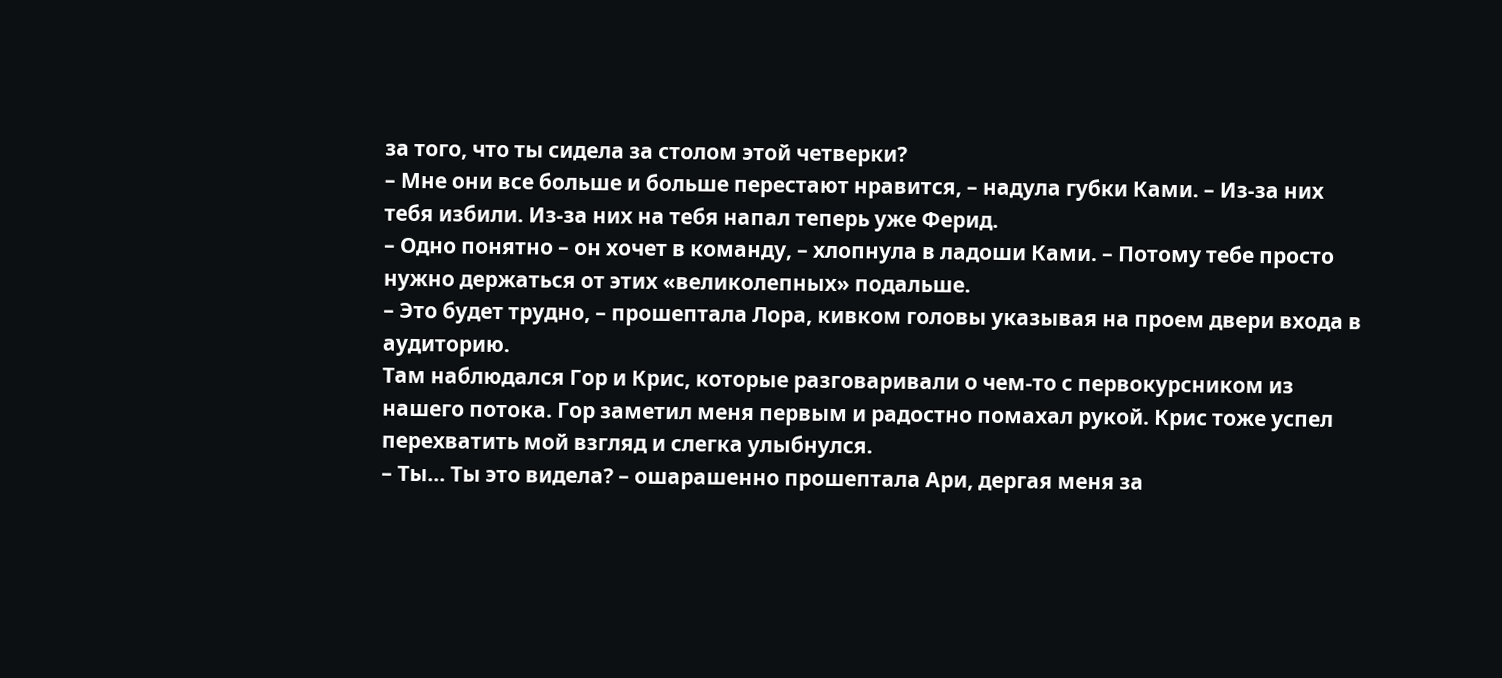за того, что ты сидела за столом этой четверки?
– Мне они все больше и больше перестают нравится, – надула губки Ками. – Из-за них тебя избили. Из-за них на тебя напал теперь уже Ферид.
– Одно понятно – он хочет в команду, – хлопнула в ладоши Ками. – Потому тебе просто нужно держаться от этих «великолепных» подальше.
– Это будет трудно, – прошептала Лора, кивком головы указывая на проем двери входа в аудиторию.
Там наблюдался Гор и Крис, которые разговаривали о чем-то с первокурсником из нашего потока. Гор заметил меня первым и радостно помахал рукой. Крис тоже успел перехватить мой взгляд и слегка улыбнулся.
– Ты… Ты это видела? – ошарашенно прошептала Ари, дергая меня за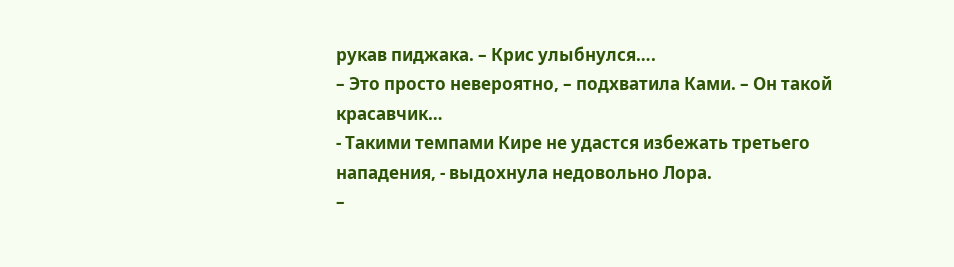рукав пиджака. – Крис улыбнулся….
– Это просто невероятно, – подхватила Ками. – Он такой красавчик…
- Такими темпами Кире не удастся избежать третьего нападения, - выдохнула недовольно Лора.
–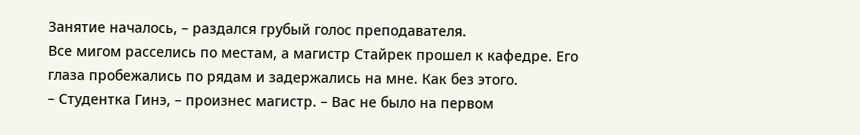Занятие началось, – раздался грубый голос преподавателя.
Все мигом расселись по местам, а магистр Стайрек прошел к кафедре. Его глаза пробежались по рядам и задержались на мне. Как без этого.
– Студентка Гинэ, – произнес магистр. – Вас не было на первом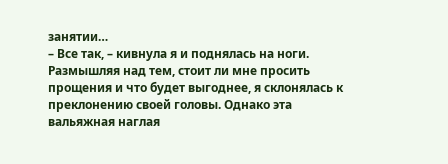занятии…
– Все так, – кивнула я и поднялась на ноги.
Размышляя над тем, стоит ли мне просить прощения и что будет выгоднее, я склонялась к преклонению своей головы. Однако эта вальяжная наглая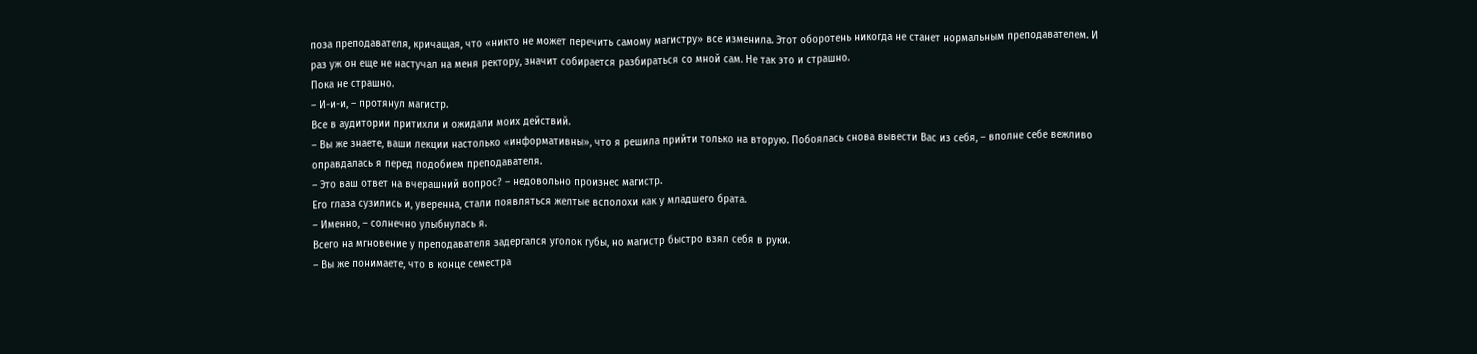поза преподавателя, кричащая, что «никто не может перечить самому магистру» все изменила. Этот оборотень никогда не станет нормальным преподавателем. И раз уж он еще не настучал на меня ректору, значит собирается разбираться со мной сам. Не так это и страшно.
Пока не страшно.
– И-и-и, – протянул магистр.
Все в аудитории притихли и ожидали моих действий.
– Вы же знаете, ваши лекции настолько «информативны», что я решила прийти только на вторую. Побоялась снова вывести Вас из себя, – вполне себе вежливо оправдалась я перед подобием преподавателя.
– Это ваш ответ на вчерашний вопрос? – недовольно произнес магистр.
Его глаза сузились и, уверенна, стали появляться желтые всполохи как у младшего брата.
– Именно, – солнечно улыбнулась я.
Всего на мгновение у преподавателя задергался уголок губы, но магистр быстро взял себя в руки.
– Вы же понимаете, что в конце семестра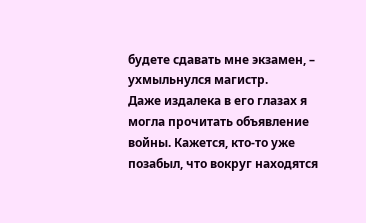будете сдавать мне экзамен, – ухмыльнулся магистр.
Даже издалека в его глазах я могла прочитать объявление войны. Кажется, кто-то уже позабыл, что вокруг находятся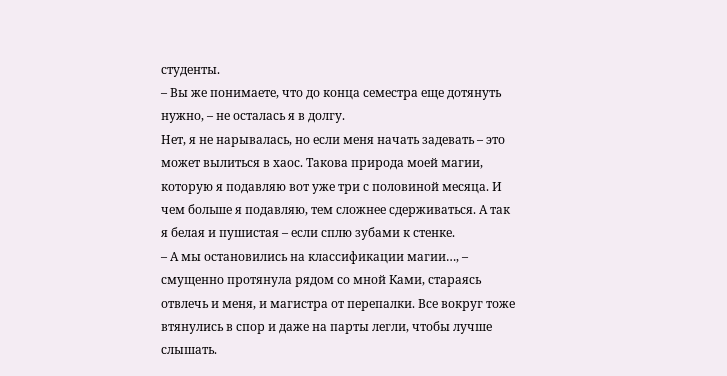студенты.
– Вы же понимаете, что до конца семестра еще дотянуть нужно, – не осталась я в долгу.
Нет, я не нарывалась, но если меня начать задевать – это может вылиться в хаос. Такова природа моей магии, которую я подавляю вот уже три с половиной месяца. И чем больше я подавляю, тем сложнее сдерживаться. А так я белая и пушистая – если сплю зубами к стенке.
– А мы остановились на классификации магии…, – смущенно протянула рядом со мной Ками, стараясь отвлечь и меня, и магистра от перепалки. Все вокруг тоже втянулись в спор и даже на парты легли, чтобы лучше слышать.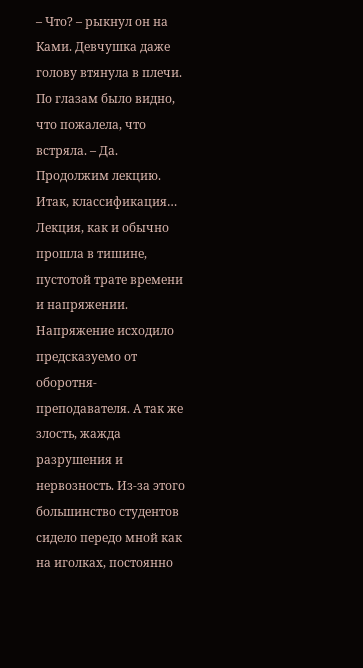– Что? – рыкнул он на Ками. Девчушка даже голову втянула в плечи. По глазам было видно, что пожалела, что встряла. – Да. Продолжим лекцию. Итак, классификация…
Лекция, как и обычно прошла в тишине, пустотой трате времени и напряжении. Напряжение исходило предсказуемо от оборотня-преподавателя. А так же злость, жажда разрушения и нервозность. Из-за этого большинство студентов сидело передо мной как на иголках, постоянно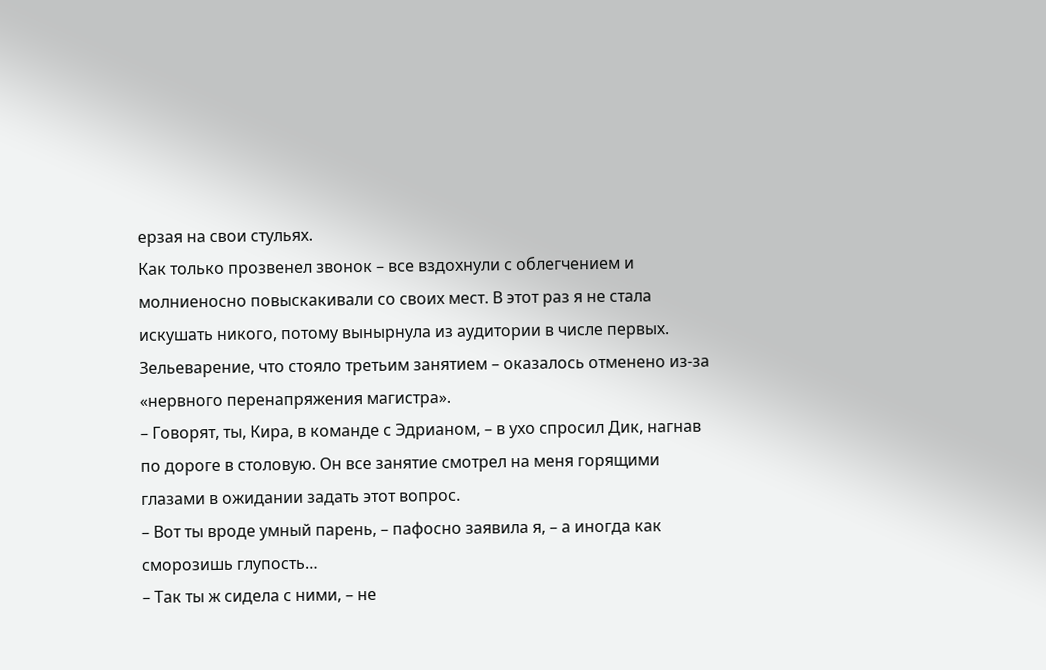ерзая на свои стульях.
Как только прозвенел звонок – все вздохнули с облегчением и молниеносно повыскакивали со своих мест. В этот раз я не стала искушать никого, потому вынырнула из аудитории в числе первых.
Зельеварение, что стояло третьим занятием – оказалось отменено из-за «нервного перенапряжения магистра».
– Говорят, ты, Кира, в команде с Эдрианом, – в ухо спросил Дик, нагнав по дороге в столовую. Он все занятие смотрел на меня горящими глазами в ожидании задать этот вопрос.
– Вот ты вроде умный парень, – пафосно заявила я, – а иногда как сморозишь глупость…
– Так ты ж сидела с ними, – не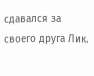сдавался за своего друга Лик.